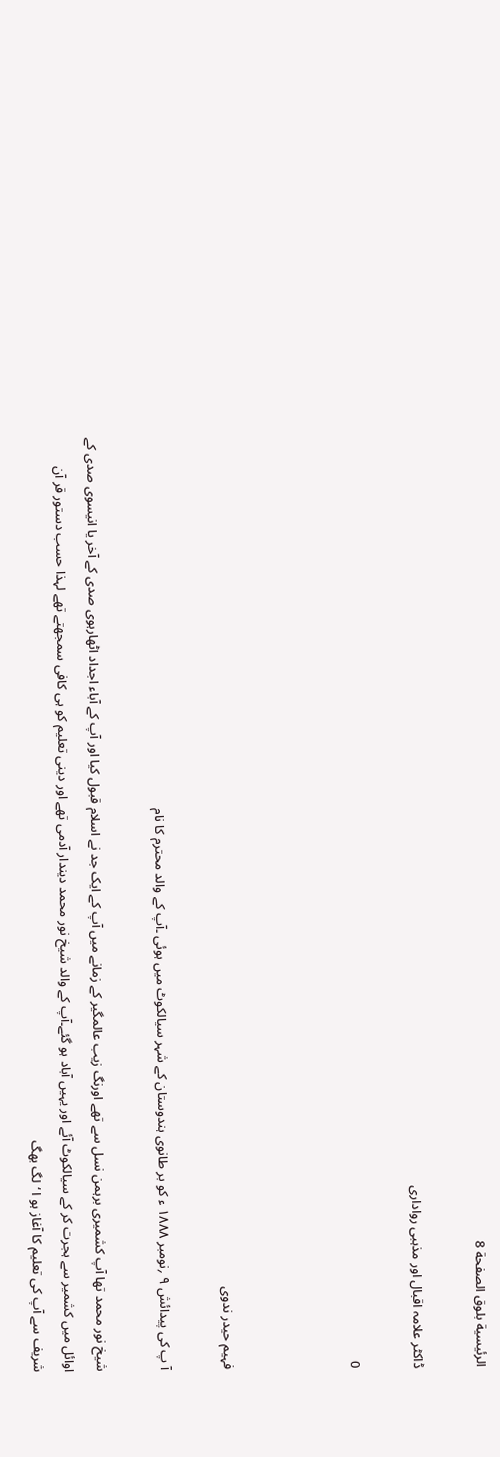الرئيسية بلوق الصفحة 8

ڈاکٹر علامہ اقبال اور مذہبی رواداری

0



فہیم حیدر ندوی

آ پ کی پیدائش ۹ ؍نومبر ۱۸۸۸ ء کو بر طانوی ہندوستان کے شہر سیالکوٹ میں ہوئی ۔آپ کے والد محترم کا نام

شیخ نور محمد تھا آپ کشمیری برہمن نسل سے تھے اورنگ زیب عالمگیر کے زمانے میں آپ کے ایک جد نے اسلام قبول کیا اور آپ کے آباء اجداد اٹھارہوی صدی کے آخر یا انیسوی صدی کے اوائل میں کشمیر سے ہجرت کر کے سیالکوٹ آئے اور یہیں آباد ہو گئے۔آپ کے والد شیخ نور محمد دیندار آدمی تھے اور دینی تعلیم کو ہی کافی سمجھتے تھے لہذا حسب دستور قر آن شریف سے آپ کی تعلیم کا آغاز ہو ا ‘لگ بھگ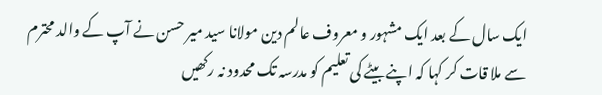ایک سال کے بعد ایک مشہور و معروف عالم دین مولانا سید میر حسن نے آپ کے والد محترم سے ملا قات کر کہا کہ اپنے بیٹے کی تعلیم کو مدرسہ تک محدود نہ رکھیں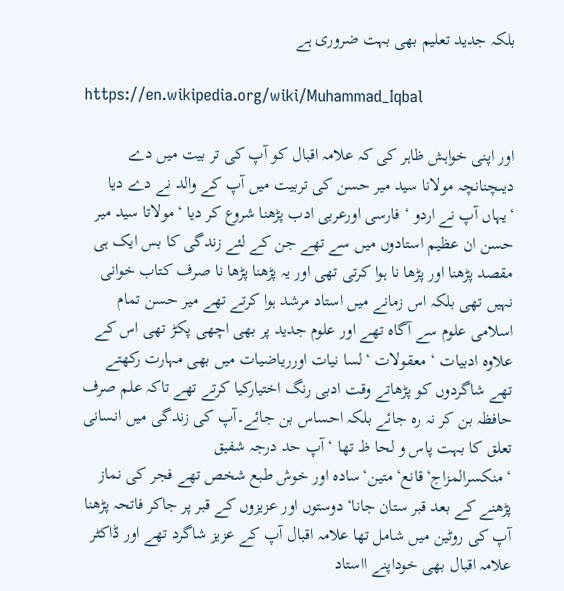بلکہ جدید تعلیم بھی بہت ضروری ہے

https://en.wikipedia.org/wiki/Muhammad_Iqbal

اور اپنی خواہش ظاہر کی کہ علامہ اقبال کو آپ کی تر بیت میں دے دیںچنانچہ مولانا سید میر حسن کی تربیت میں آپ کے والد نے دے دیا ‘یہاں آپ نے اردو ‘ فارسی اورعربی ادب پڑھنا شروع کر دیا ‘مولاتا سید میر حسن ان عظیم استادوں میں سے تھے جن کے لئے زندگی کا بس ایک ہی مقصد پڑھنا اور پڑھا نا ہوا کرتی تھی اور یہ پڑھنا پڑھا نا صرف کتاب خوانی نہیں تھی بلکہ اس زمانے میں استاد مرشد ہوا کرتے تھے میر حسن تمام اسلامی علوم سے آگاہ تھے اور علوم جدید پر بھی اچھی پکڑ تھی اس کے علاوہ ادبیات ‘ معقولات ‘لسا نیات اورریاضیات میں بھی مہارت رکھتے تھے شاگردوں کو پڑھاتے وقت ادبی رنگ اختیارکیا کرتے تھے تاکہ علم صرف حافظہ بن کر نہ رہ جائے بلکہ احساس بن جائے۔آپ کی زندگی میں انسانی تعلق کا بہت پاس و لحا ظ تھا ‘آپ حد درجہ شفیق ‘منکسرالمزاج‘قانع‘متین‘سادہ اور خوش طبع شخص تھے فجر کی نماز پڑھنے کے بعد قبر ستان جانا‘دوستوں اور عزیزوں کے قبر پر جاکر فاتحہ پڑھنا آپ کی روٹین میں شامل تھا علامہ اقبال آپ کے عزیز شاگرد تھے اور ڈاکٹر علامہ اقبال بھی خوداپنے ااستاد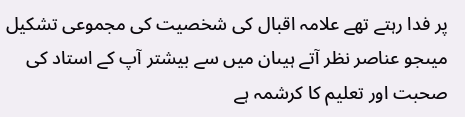پر فدا رہتے تھے علامہ اقبال کی شخصیت کی مجموعی تشکیل میںجو عناصر نظر آتے ہیںان میں سے بیشتر آپ کے استاد کی صحبت اور تعلیم کا کرشمہ ہے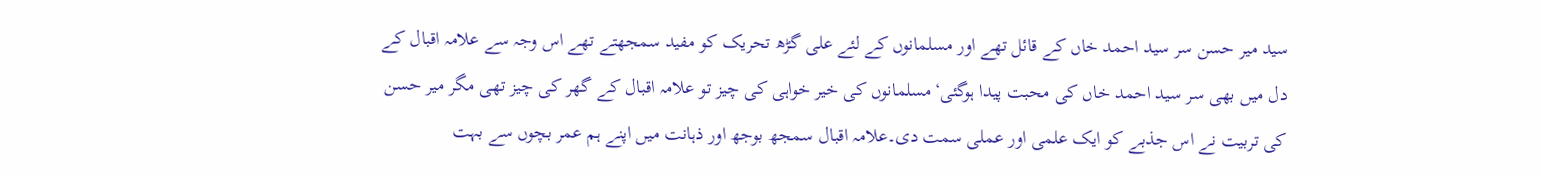سید میر حسن سر سید احمد خاں کے قائل تھے اور مسلمانوں کے لئے علی گڑھ تحریک کو مفید سمجھتے تھے اس وجہ سے علامہ اقبال کے دل میں بھی سر سید احمد خاں کی محبت پیدا ہوگئی‘مسلمانوں کی خیر خواہی کی چیز تو علامہ اقبال کے گھر کی چیز تھی مگر میر حسن کی تربیت نے اس جذبے کو ایک علمی اور عملی سمت دی۔علامہ اقبال سمجھ بوجھ اور ذہانت میں اپنے ہم عمر بچوں سے بہت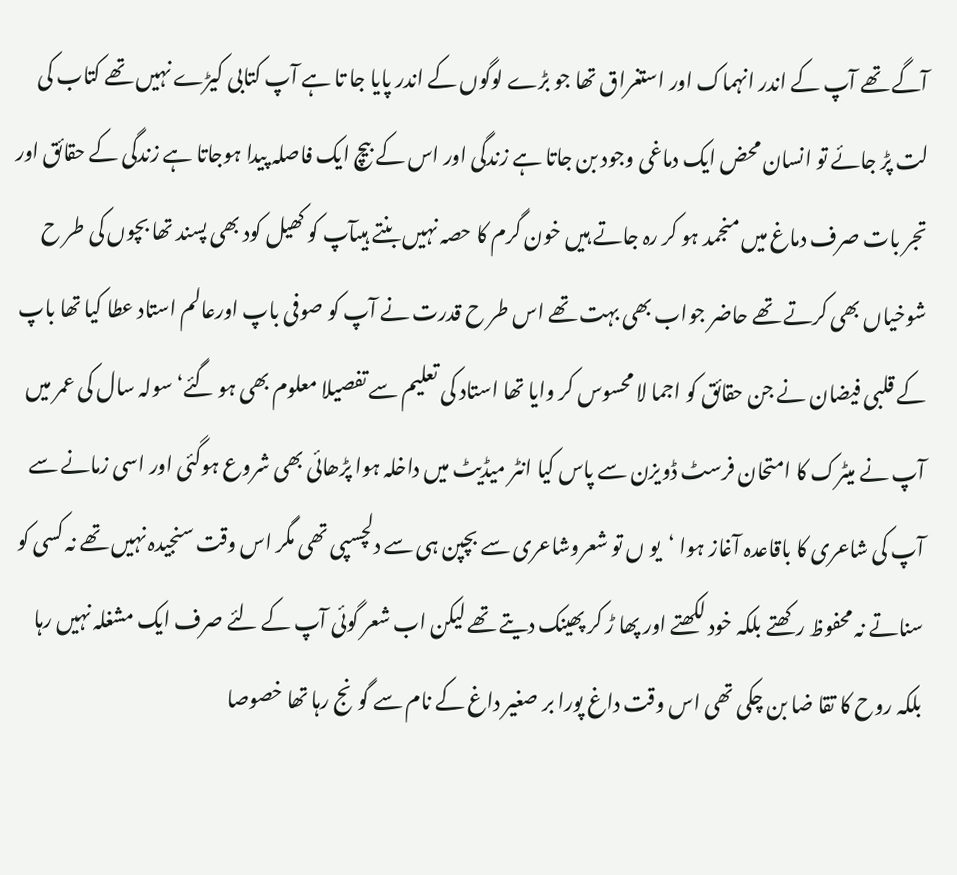آگے تھے آپ کے اندر انہماک اور استغراق تھا جو بڑے لوگوں کے اندر پایا جا تا ہے آپ کتابی کیڑے نہیں تھے کتاب کی لت پڑ جائے تو انسان محض ایک دماغی وجود بن جاتا ہے زندگی اور اس کے بیچ ایک فاصلہ پیدا ہوجاتا ہے زندگی کے حقائق اور تجر بات صرف دماغ میں منجمد ہو کر رہ جاتے ہیں خون گرم کا حصہ نہیں بنتے ہیںآپ کو کھیل کود بھی پسند تھا بچوں کی طر ح شوخیاں بھی کرتے تھے حاضر جواب بھی بہت تھے اس طر ح قدرت نے آپ کو صوفی باپ اورعالم استاد عطا کیا تھا باپ کے قلبی فیضان نے جن حقائق کو اجما لا محسوس کر وایا تھا استاد کی تعلیم سے تفصیلا معلوم بھی ہو گئے‘سولہ سال کی عمر میں آپ نے میٹرک کا امتحان فرسٹ ڈویزن سے پاس کیا انٹر میڈیٹ میں داخلہ ہوا پڑھائی بھی شروع ہوگئی اور اسی زمانے سے آپ کی شاعری کا باقاعدہ آغاز ہوا ‘یو ں تو شعروشاعری سے بچپن ہی سے دلچسپی تھی مگر اس وقت سنجیدہ نہیں تھے نہ کسی کو سناتے نہ محفوظ رکھتے بلکہ خود لکھتے اور پھا ڑ کر پھینک دیتے تھے لیکن اب شعر گوئی آپ کے لئے صرف ایک مشغلہ نہیں رہا بلکہ روح کا تقا ضا بن چکی تھی اس وقت داغ پورا بر صغیر داغ کے نام سے گونج رہا تھا خصوصا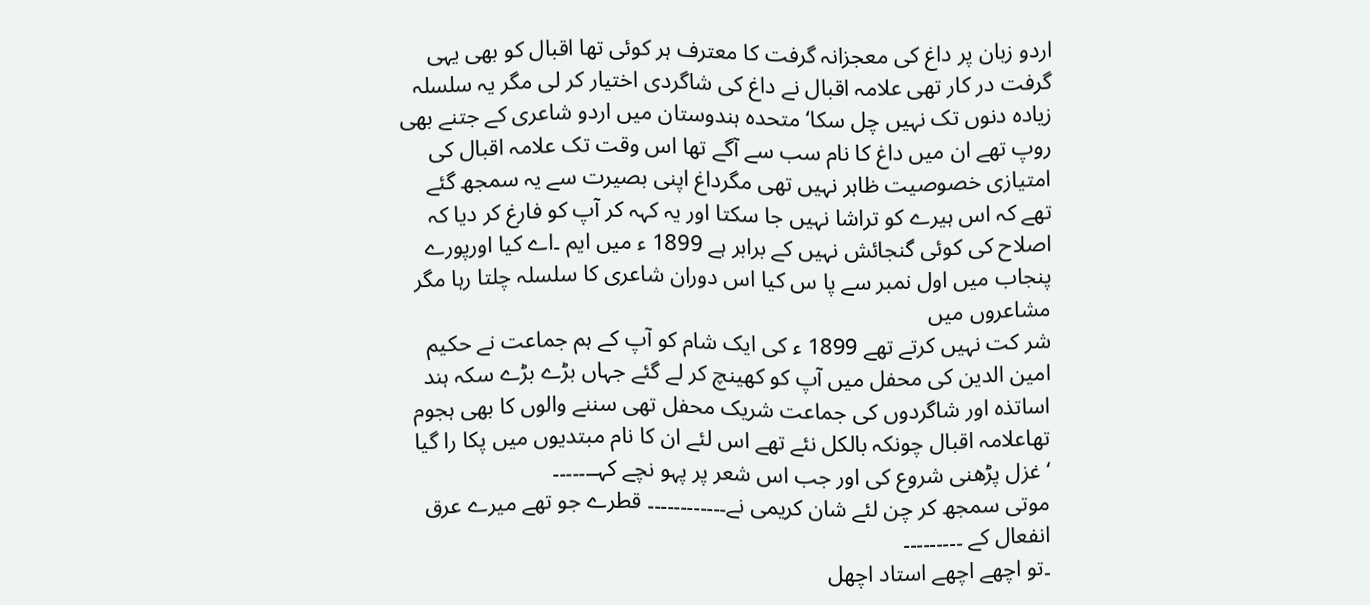اردو زبان پر داغ کی معجزانہ گرفت کا معترف ہر کوئی تھا اقبال کو بھی یہی گرفت در کار تھی علامہ اقبال نے داغ کی شاگردی اختیار کر لی مگر یہ سلسلہ زیادہ دنوں تک نہیں چل سکا‘متحدہ ہندوستان میں اردو شاعری کے جتنے بھی روپ تھے ان میں داغ کا نام سب سے آگے تھا اس وقت تک علامہ اقبال کی امتیازی خصوصیت ظاہر نہیں تھی مگرداغ اپنی بصیرت سے یہ سمجھ گئے تھے کہ اس ہیرے کو تراشا نہیں جا سکتا اور یہ کہہ کر آپ کو فارغ کر دیا کہ اصلاح کی کوئی گنجائش نہیں کے برابر ہے 1899 ء میں ایم ۔اے کیا اورپورے پنجاب میں اول نمبر سے پا س کیا اس دوران شاعری کا سلسلہ چلتا رہا مگر مشاعروں میں
شر کت نہیں کرتے تھے 1899 ء کی ایک شام کو آپ کے ہم جماعت نے حکیم امین الدین کی محفل میں آپ کو کھینچ کر لے گئے جہاں بڑے بڑے سکہ ہند اساتذہ اور شاگردوں کی جماعت شریک محفل تھی سننے والوں کا بھی ہجوم تھاعلامہ اقبال چونکہ بالکل نئے تھے اس لئے ان کا نام مبتدیوں میں پکا را گیا ‘غزل پڑھنی شروع کی اور جب اس شعر پر پہو نچے کہـ۔۔۔۔۔۔
موتی سمجھ کر چن لئے شان کریمی نے۔۔۔۔۔۔۔۔۔۔۔۔ قطرے جو تھے میرے عرق انفعال کے ۔۔۔۔۔۔۔۔۔
۔تو اچھے اچھے استاد اچھل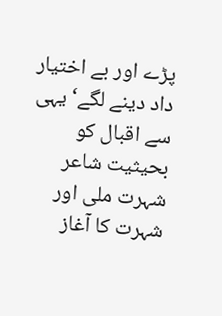پڑے اور بے اختیار داد دینے لگے‘یہی سے اقبال کو بحیثیت شاعر شہرت ملی اور شہرت کا آغاز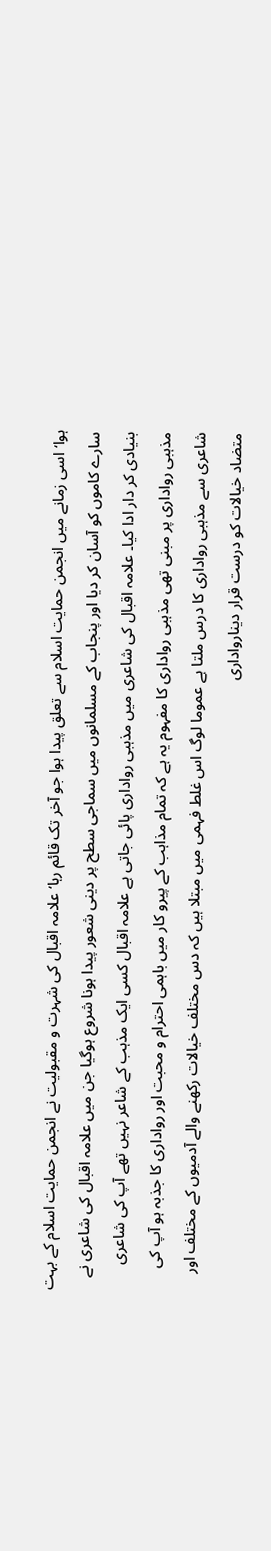ہوا‘اسی زمانے میں انجمن حمایت اسلام سے تعلق پیدا ہوا جو آخر تک قائم رہا‘علامہ اقبال کی شہرت و مقبولیت نے انجمن حمایت اسلام کے بہت سارے کاموں کو آسان کر دیا اور پنجاب کے مسلمانوں میں سماجی سطح پر دینی شعور پیدا ہونا شروع ہوگیا جن میں علامہ اقبال کی شاعری نے بنیادی کر دار ادا کیا۔ علامہ اقبال کی شاعری میں مذہبی رواداری پائی جاتی ہے علامہ اقبال کسی ایک مذہب کے شاعر نہیں تھے آپ کی شاعری مذہبی رواداری پر مبنی تھی مذہبی رواداری کا مفہوم یہ ہے کہ تمام مذاہب کے پیرو کار میں باہمی احترام و محبت اور رواداری کا جذبہ ہو آپ کی شاعری سے مذہبی رواداری کا درس ملتا ہے عموما لوگ اس غلط فہمی میں مبتلا ہیں کہ دس مختلف خیالات رکھنے والے آدمیوں کے مختلف اور متضاد خیالات کو درست قرار دینارواداری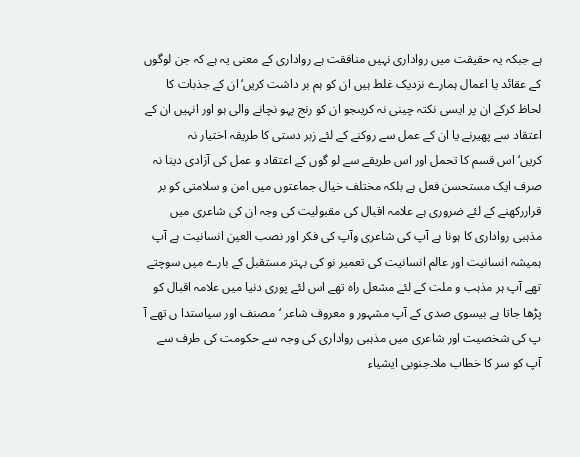ہے جبکہ یہ حقیقت میں رواداری نہیں منافقت ہے رواداری کے معنی یہ ہے کہ جن لوگوں کے عقائد یا اعمال ہمارے نزدیک غلط ہیں ان کو ہم بر داشت کریں‘ان کے جذبات کا لحاظ کرکے ان پر ایسی نکتہ چینی نہ کریںجو ان کو رنج پہو نچانے والی ہو اور انہیں ان کے اعتقاد سے پھیرنے یا ان کے عمل سے روکنے کے لئے زبر دستی کا طریقہ اختیار نہ کریں‘اس قسم کا تحمل اور اس طریقے سے لو گوں کے اعتقاد و عمل کی آزادی دینا نہ صرف ایک مستحسن فعل ہے بلکہ مختلف خیال جماعتوں میں امن و سلامتی کو بر قراررکھنے کے لئے ضروری ہے علامہ اقبال کی مقبولیت کی وجہ ان کی شاعری میں مذہبی رواداری کا ہونا ہے آپ کی شاعری وآپ کی فکر اور نصب العین انسانیت ہے آپ ہمیشہ انسانیت اور عالم انسانیت کی تعمیر نو کی بہتر مستقبل کے بارے میں سوچتے تھے آپ ہر مذہب و ملت کے لئے مشعل راہ تھے اس لئے پوری دنیا میں علامہ اقبال کو پڑھا جاتا ہے بیسوی صدی کے آپ مشہور و معروف شاعر ‘مصنف اور سیاستدا ں تھے آ پ کی شخصیت اور شاعری میں مذہبی رواداری کی وجہ سے حکومت کی طرف سے آپ کو سر کا خطاب ملا۔جنوبی ایشیاء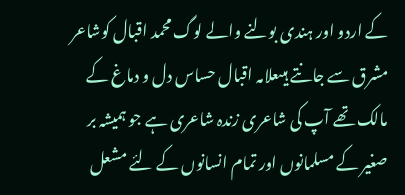کے اردو اور ہندی بولنے والے لوگ محمد اقبال کوشاعر مشرق سے جانتے ہیںعلامہ اقبال حساس دل و دماغ کے مالک تھے آپ کی شاعری زندہ شاعری ہے جو ہمیشہ بر صغیر کے مسلمانوں اور تمام انسانوں کے لئے مشعل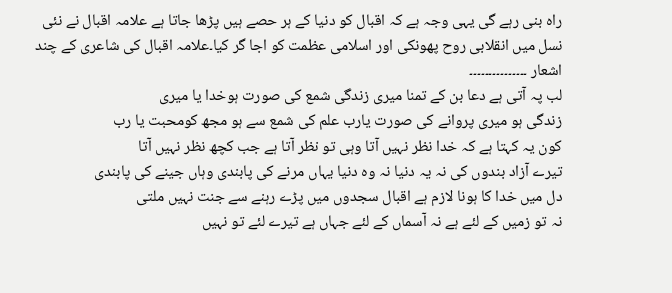راہ بنی رہے گی یہی وجہ ہے کہ اقبال کو دنیا کے ہر حصے ہیں پڑھا جاتا ہے علامہ اقبال نے نئی نسل میں انقلابی روح پھونکی اور اسلامی عظمت کو اجا گر کیا۔علامہ اقبال کی شاعری کے چند اشعار ۔۔۔۔۔۔۔۔۔۔۔۔۔۔۔
لب پہ آتی ہے دعا بن کے تمنا میری زندگی شمع کی صورت ہوخدا یا میری
زندگی ہو میری پروانے کی صورت یارب علم کی شمع سے ہو مجھ کومحبت یا رب
کون یہ کہتا ہے کہ خدا نظر نہیں آتا وہی تو نظر آتا ہے جب کچھ نظر نہیں آتا
تیرے آزاد بندوں کی نہ یہ دنیا نہ وہ دنیا یہاں مرنے کی پابندی وہاں جینے کی پابندی
دل میں خدا کا ہونا لازم ہے اقبال سجدوں میں پڑے رہنے سے جنت نہیں ملتی
نہ تو زمیں کے لئے ہے نہ آسماں کے لئے جہاں ہے تیرے لئے تو نہیں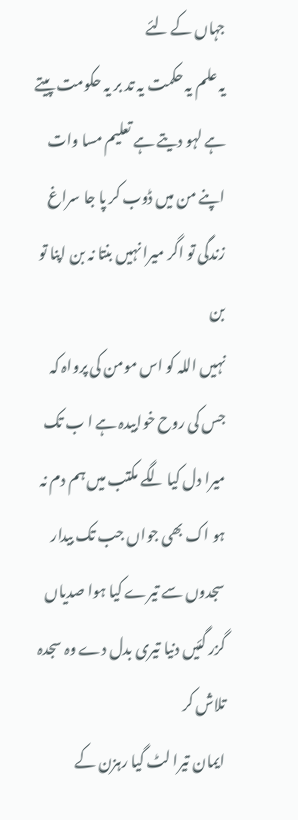جہاں کے لئے
یہ علم یہ حکمت یہ تد بر یہ حکومت پیتے ہے لہو دیتے ہے تعلیم مسا وات
اپنے من میں ڈوب کر پا جا سراغ زندگی تو اگر میرا نہیں بنتا نہ بن اپنا تو بن
نہیں اللہ کو اس مومن کی پرواہ کہ جس کی روح خوابیدہ ہے ا ب تک
میرا دل کیا لگے مکتب میں ہم دم نہ ہو اک بھی جواں جب تک بیدار
سجدوں سے تیرے کیا ہوا صدیاں گزر گئیں دنیا تیری بدل دے وہ سجدہ تلاش کر
ایمان تیرا لٹ گیا رہزن کے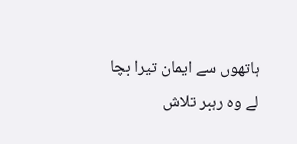ہاتھوں سے ایمان تیرا بچا لے وہ رہبر تلاش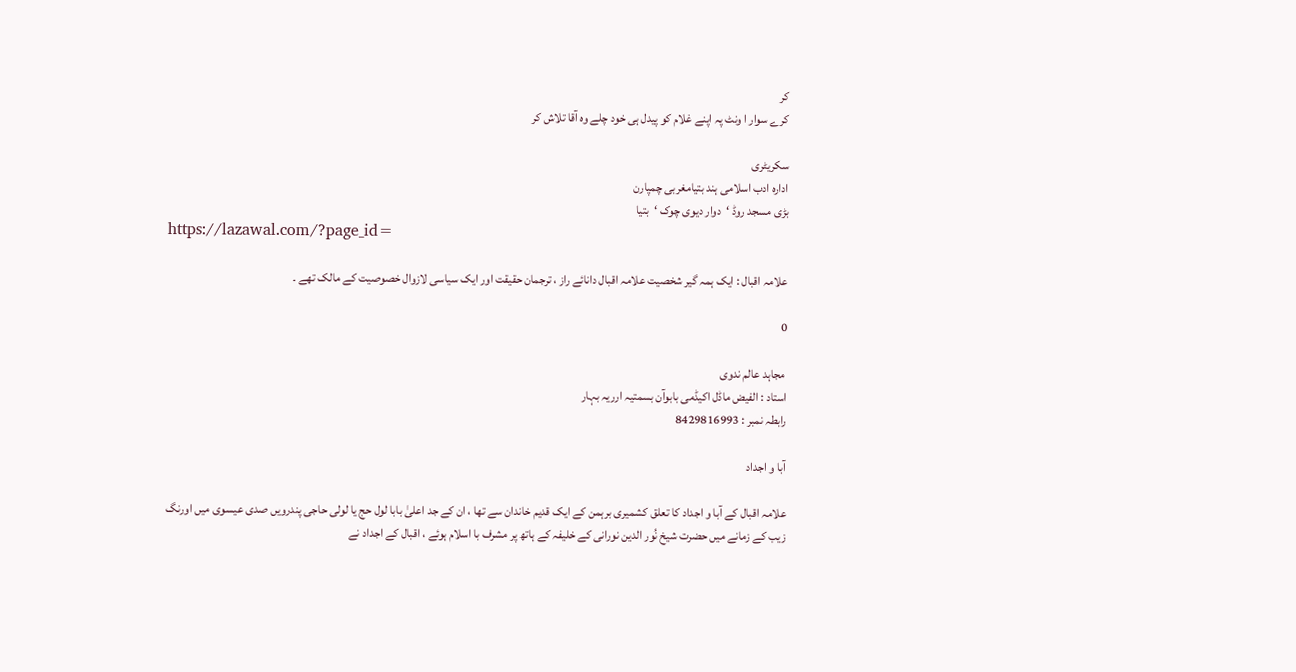کر
کرے سوار ا ونٹ پہ اپنے غلام کو پیدل ہی خود چلے وہ آقا تلاش کر

سکریٹری
ادارہ ادب اسلامی ہند بتیامغربی چمپارن
بڑی مسجد روڈ ‘دوار دیوی چوک ‘بتیا
https://lazawal.com/?page_id=

علامہ اقبال : ایک ہمہ گیر شخصیت علامہ اقبال دانائے راز ، ترجمان حقیقت اور ایک سیاسی لازوال خصوصیت کے مالک تھے ۔

0

 مجاہد عالم ندوی
استاد : الفیض ماڈل اکیڈمی بابوآن بسمتیہ ارریہ بہار
رابطہ نمبر : 8429816993

آبا و اجداد

علامہ اقبال کے آبا و اجداد کا تعلق کشمیری برہمن کے ایک قدیم خاندان سے تھا ، ان کے جد اعلیٰ بابا لول حج یا لولی حاجی پندرویں صدی عیسوی میں اورنگ زیب کے زمانے میں حضرت شیخ نُور الدین نورانی کے خلیفہ کے ہاتھ پر مشرف با اسلام ہوئے ، اقبال کے اجداد نے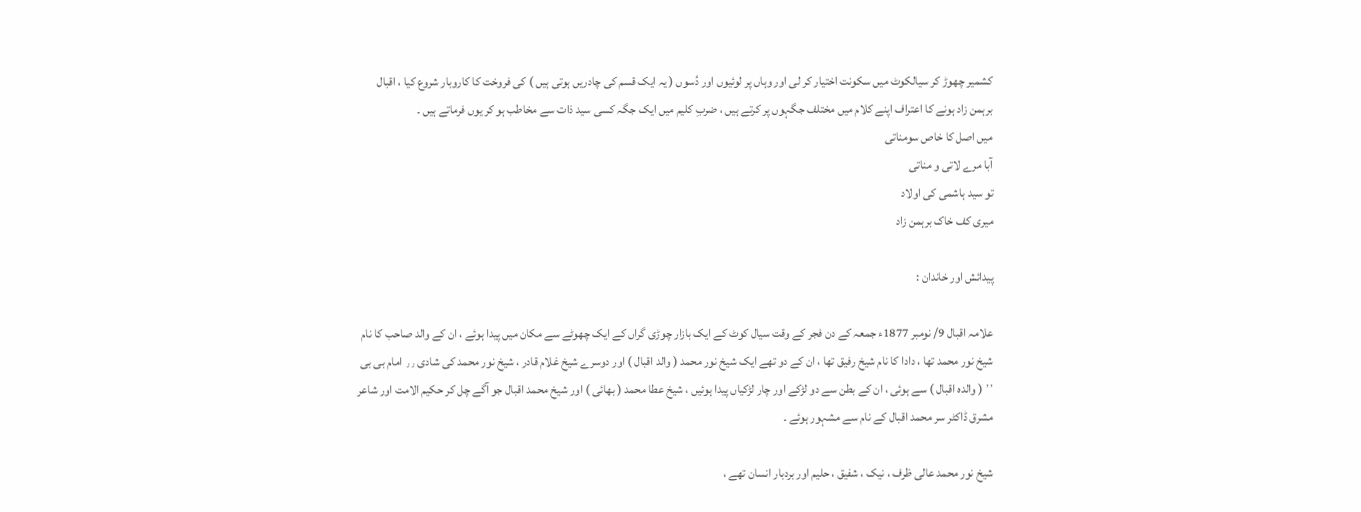کشمیر چھوڑ کر سیالکوٹ میں سکونت اختیار کر لی اور وہاں پر لوئیوں اور دُسوں ( یہ ایک قسم کی چادریں ہوتی ہیں ) کی فروخت کا کاروبار شروع کیا ، اقبال برہمن زاد ہونے کا اعتراف اپنے کلام میں مختلف جگہوں پر کرتے ہیں ، ضربِ کلیم میں ایک جگہ کسی سید ذات سے مخاطب ہو کر یوں فرماتے ہیں ۔
میں اصل کا خاص سومناتی
آبا مرے لاتی و مناتی
تو سید ہاشمی کی اولاد
میری کف خاک برہمن زاد

پیدائش اور خاندان :

علامہ اقبال 9/ نومبر 1877ء جمعہ کے دن فجر کے وقت سیال کوٹ کے ایک بازار چوڑی گراں کے ایک چھوٹے سے مکان میں پیدا ہوئے ، ان کے والد صاحب کا نام شیخ نور محمد تھا ، دادا کا نام شیخ رفیق تھا ، ان کے دو تھے ایک شیخ نور محمد ( والد اقبال ) اور دوسرے شیخ غلام قادر ، شیخ نور محمد کی شادی ٫٫ امام بی بی ٬٬ ( والدہ اقبال ) سے ہوئی ، ان کے بطن سے دو لڑکے اور چار لڑکیاں پیدا ہوئیں ، شیخ عطا محمد ( بھائی ) اور شیخ محمد اقبال جو آگے چل کر حکیم الامت اور شاعر مشرق ڈاکٹر سر محمد اقبال کے نام سے مشہور ہوئے ۔

شیخ نور محمد عالی ظرف ، نیک ، شفیق ، حلیم اور بردبار انسان تھے ،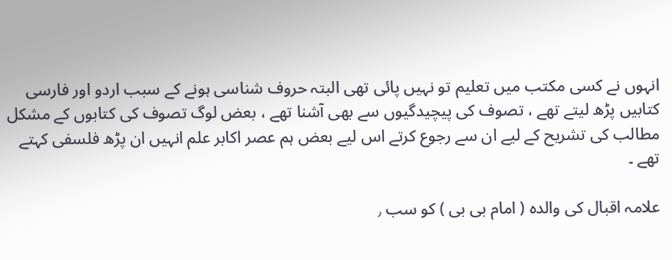انہوں نے کسی مکتب میں تعلیم تو نہیں پائی تھی البتہ حروف شناسی ہونے کے سبب اردو اور فارسی کتابیں پڑھ لیتے تھے ، تصوف کی پیچیدگیوں سے بھی آشنا تھے ، بعض لوگ تصوف کی کتابوں کے مشکل مطالب کی تشریح کے لیے ان سے رجوع کرتے اس لیے بعض ہم عصر اکابر علم انہیں ان پڑھ فلسفی کہتے تھے ۔

علامہ اقبال کی والدہ ( امام بی بی ) کو سب ٫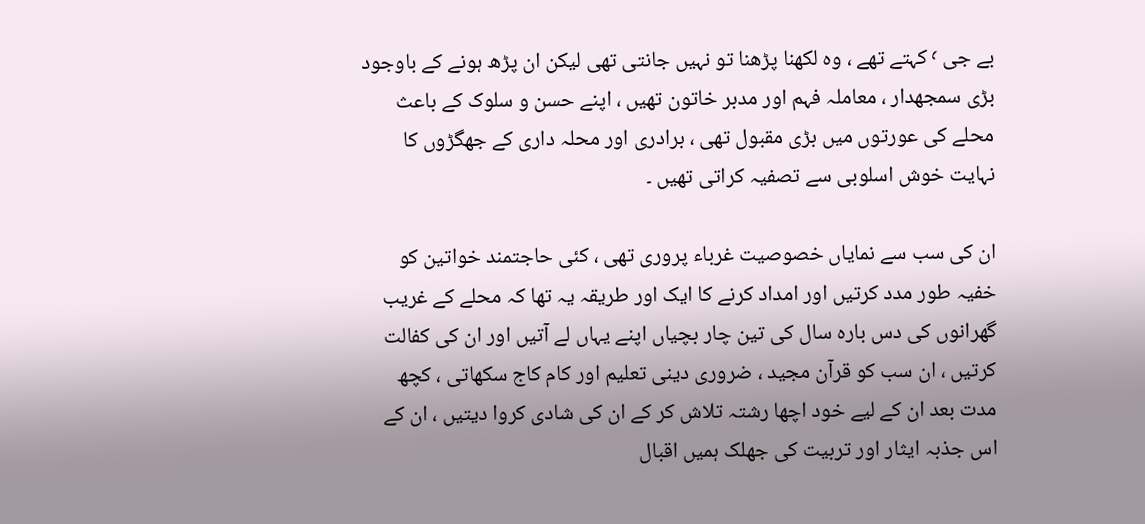بے جی ٬ کہتے تھے ، وہ لکھنا پڑھنا تو نہیں جانتی تھی لیکن ان پڑھ ہونے کے باوجود بڑی سمجھدار ، معاملہ فہم اور مدبر خاتون تھیں ، اپنے حسن و سلوک کے باعث محلے کی عورتوں میں بڑی مقبول تھی ، برادری اور محلہ داری کے جھگڑوں کا نہایت خوش اسلوبی سے تصفیہ کراتی تھیں ۔

ان کی سب سے نمایاں خصوصیت غرباء پروری تھی ، کئی حاجتمند خواتین کو خفیہ طور مدد کرتیں اور امداد کرنے کا ایک اور طریقہ یہ تھا کہ محلے کے غریب گھرانوں کی دس بارہ سال کی تین چار بچیاں اپنے یہاں لے آتیں اور ان کی کفالت کرتیں ، ان سب کو قرآن مجید ، ضروری دینی تعلیم اور کام کاج سکھاتی ، کچھ مدت بعد ان کے لیے خود اچھا رشتہ تلاش کر کے ان کی شادی کروا دیتیں ، ان کے اس جذبہ ایثار اور تربیت کی جھلک ہمیں اقبال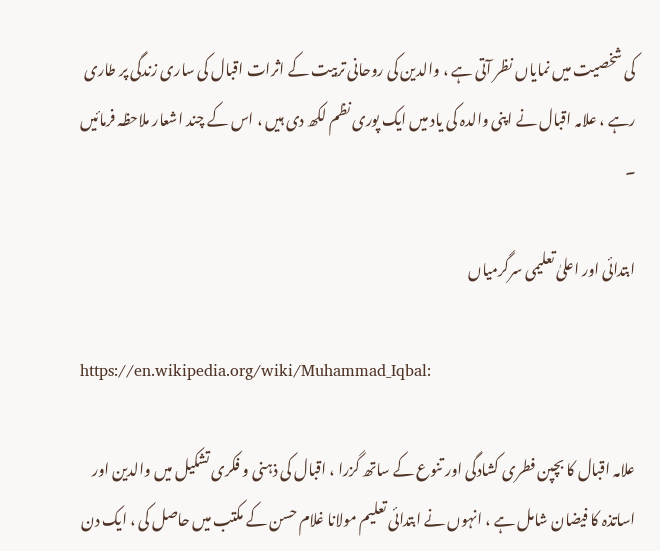کی شخصیت میں نمایاں نظر آتی ہے ، والدین کی روحانی تربیت کے اثرات اقبال کی ساری زندگی پر طاری رہے ، علامہ اقبال نے اپنی والدہ کی یاد میں ایک پوری نظم لکھ دی ہیں ، اس کے چند اشعار ملاحظہ فرمائیں ۔

ابتدائی اور اعلیٰ تعلیمی سرگرمیاں

https://en.wikipedia.org/wiki/Muhammad_Iqbal:

علامہ اقبال کا بچپن فطری کشادگی اور تنوع کے ساتھ گزرا ، اقبال کی ذہنی و فکری تشکیل میں والدین اور اساتذہ کا فیضان شامل ہے ، انہوں نے ابتدائی تعلیم مولانا غلام حسن کے مکتب میں حاصل کی ، ایک دن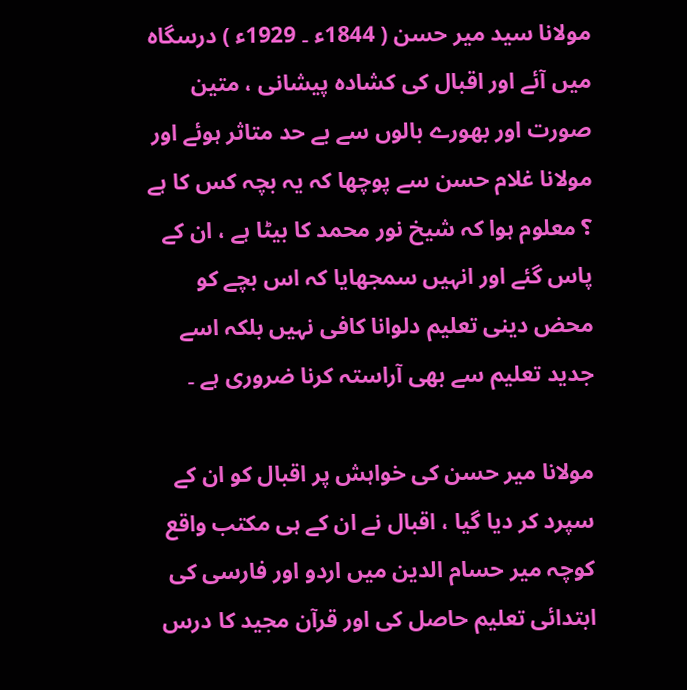مولانا سید میر حسن ( 1844ء ۔ 1929ء ) درسگاہ میں آئے اور اقبال کی کشادہ پیشانی ، متین صورت اور بھورے بالوں سے بے حد متاثر ہوئے اور مولانا غلام حسن سے پوچھا کہ یہ بچہ کس کا ہے ؟ معلوم ہوا کہ شیخ نور محمد کا بیٹا ہے ، ان کے پاس گئے اور انہیں سمجھایا کہ اس بچے کو محض دینی تعلیم دلوانا کافی نہیں بلکہ اسے جدید تعلیم سے بھی آراستہ کرنا ضروری ہے ۔

مولانا میر حسن کی خواہش پر اقبال کو ان کے سپرد کر دیا گیا ، اقبال نے ان کے ہی مکتب واقع کوچہ میر حسام الدین میں اردو اور فارسی کی ابتدائی تعلیم حاصل کی اور قرآن مجید کا درس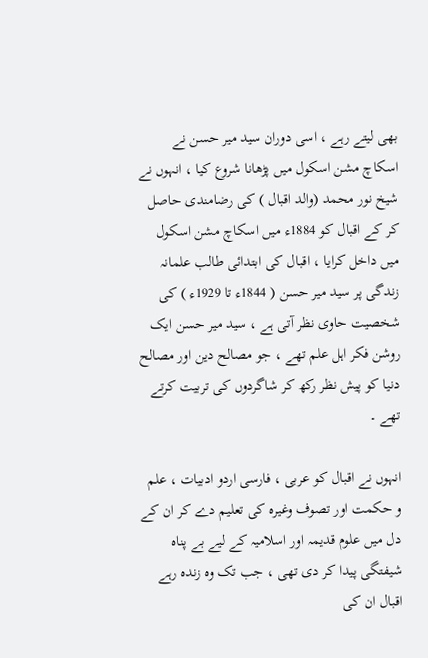بھی لیتے رہے ، اسی دوران سید میر حسن نے اسکاچ مشن اسکول میں پڑھانا شروع کیا ، انہوں نے شیخ نور محمد (والد اقبال ) کی رضامندی حاصل کر کے اقبال کو 1884ء میں اسکاچ مشن اسکول میں داخل کرایا ، اقبال کی ابتدائی طالب علمانہ زندگی پر سید میر حسن ( 1844ء تا 1929ء ) کی شخصیت حاوی نظر آتی ہے ، سید میر حسن ایک روشن فکر اہل علم تھے ، جو مصالح دین اور مصالح دنیا کو پیش نظر رکھ کر شاگردوں کی تربیت کرتے تھے ۔

انہوں نے اقبال کو عربی ، فارسی اردو ادبیات ، علم و حکمت اور تصوف وغیرہ کی تعلیم دے کر ان کے دل میں علوم قدیمہ اور اسلامیہ کے لیے بے پناہ شیفتگی پیدا کر دی تھی ، جب تک وہ زندہ رہے اقبال ان کی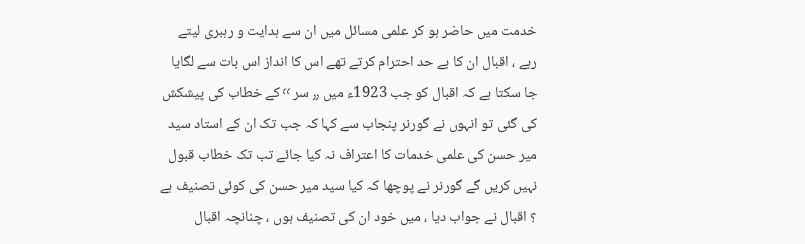خدمت میں حاضر ہو کر علمی مسائل میں ان سے ہدایت و رہبری لیتے رہے ، اقبال ان کا بے حد احترام کرتے تھے اس کا انداز اس بات سے لگایا جا سکتا ہے کہ اقبال کو جب 1923ء میں ٫٫ سر ٬٬ کے خطاب کی پیشکش کی گئی تو انہوں نے گورنر پنجاب سے کہا کہ جب تک ان کے استاد سید میر حسن کی علمی خدمات کا اعتراف نہ کیا جائے تب تک خطاب قبول نہیں کریں گے گورنر نے پوچھا کہ کیا سید میر حسن کی کوئی تصنیف ہے ؟ اقبال نے جواب دیا ، میں خود ان کی تصنیف ہوں ، چنانچہ اقبال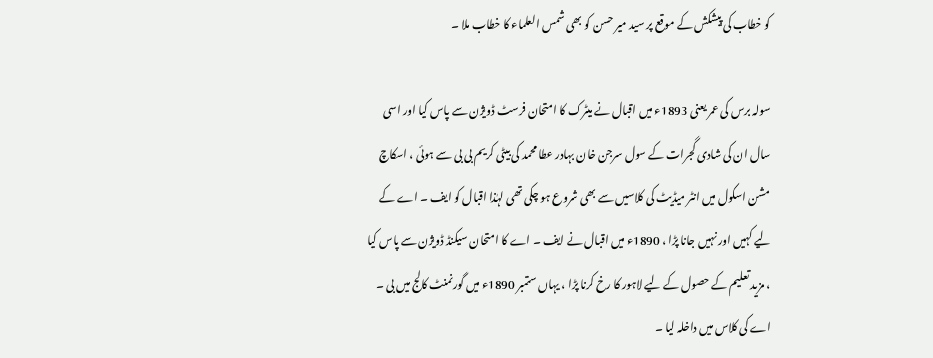کو خطاب کی پیشکش کے موقع پر سید میر حسن کو بھی شمس العلماء کا خطاب ملا ۔

سولہ برس کی عمر یعنی 1893ء میں اقبال نے میٹرک کا امتحان فرسٹ ڈویژن سے پاس کیا اور اسی سال ان کی شادی گجرات کے سول سرجن خان بہادر عطا محمد کی بیٹی کریم بی بی سے ہوئی ، اسکاچ مشن اسکول میں انٹر میڈیٹ کی کلاسیں سے بھی شروع ہو چکی تھی لہٰذا اقبال کو ایف ۔ اے کے لیے کہیں اور نہیں جانا پڑا ، 1890ء میں اقبال نے ایف ۔ اے کا امتحان سیکنڈ ڈویژن سے پاس کیا ، مزید تعلیم کے حصول کے لیے لاہور کا رخ کرنا پڑا ، یہاں ستمبر 1890ء میں گورنمنٹ کالج میں بی ۔ اے کی کلاس میں داخلہ لیا ۔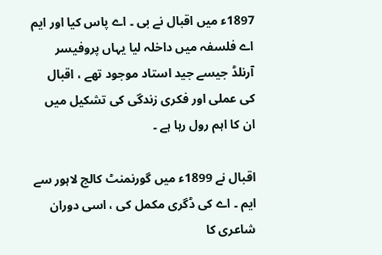1897ء میں اقبال نے بی ۔ اے پاس کیا اور ایم اے فلسفہ میں داخلہ لیا یہاں پروفیسر آرنلڈ جیسے جید استاد موجود تھے ، اقبال کی عملی اور فکری زندگی کی تشکیل میں ان کا اہم رول رہا ہے ۔

اقبال نے 1899ء میں گورنمنٹ کالج لاہور سے ایم ۔ اے کی ڈگری مکمل کی ، اسی دوران شاعری کا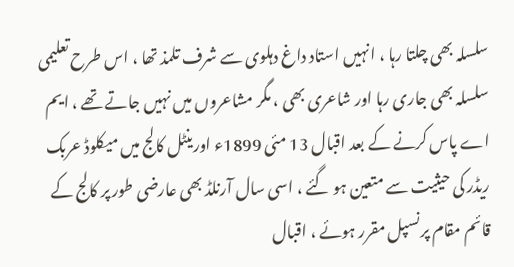سلسلہ بھی چلتا رہا ، انہیں استاد داغ دہلوی سے شرف تلمذ تھا ، اس طرح تعلیمی سلسلہ بھی جاری رہا اور شاعری بھی ، مگر مشاعروں میں نہیں جاتے تھے ، ایم اے پاس کرنے کے بعد اقبال 13 مئی 1899ء اورینٹل کالج میں میکلوڈ عربک ریڈر کی حیثیت سے متعین ہو گئے ، اسی سال آرنلڈ بھی عارضی طور پر کالج کے قائم مقام پرنسپل مقرر ہوئے ، اقبال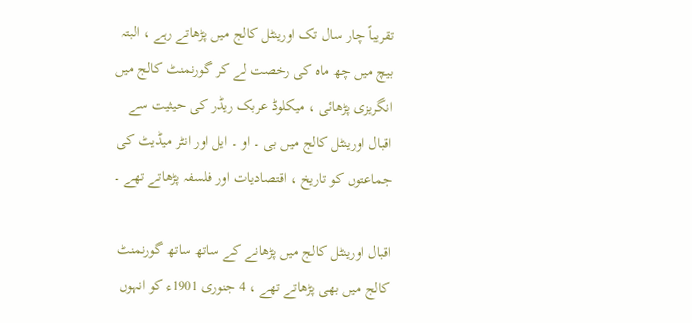تقریباً چار سال تک اورینٹل کالج میں پڑھاتے رہے ، البتہ بیچ میں چھ ماہ کی رخصت لے کر گورنمنٹ کالج میں انگریزی پڑھائی ، میکلوڈ عربک ریڈر کی حیثیت سے اقبال اورینٹل کالج میں بی ۔ او ۔ ایل اور انٹر میڈیٹ کی جماعتوں کو تاریخ ، اقتصادیات اور فلسفہ پڑھاتے تھے ۔

اقبال اورینٹل کالج میں پڑھانے کے ساتھ ساتھ گورنمنٹ کالج میں بھی پڑھاتے تھے ، 4 جنوری 1901ء کو انہوں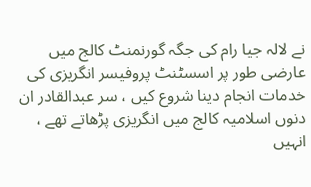نے لالہ جیا رام کی جگہ گورنمنٹ کالج میں عارضی طور پر اسسٹنٹ پروفیسر انگریزی کی خدمات انجام دینا شروع کیں ، سر عبدالقادر ان دنوں اسلامیہ کالج میں انگریزی پڑھاتے تھے ، انہیں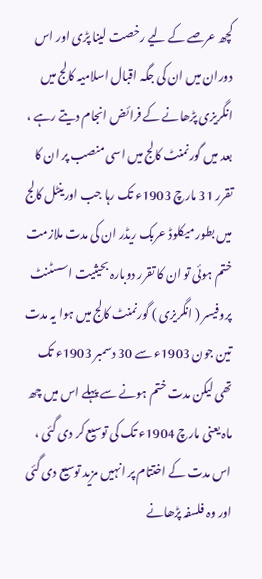کچھ عرصے کے لیے رخصت لینا پڑی اور اس دوران میں ان کی جگہ اقبال اسلامیہ کالج میں انگریزی پڑھانے کے فرائض انجام دیتے رہے ، بعد میں گورنمنٹ کالج میں اسی منصب پر ان کا تقرر 31 مارچ 1903ء تک رہا جب اورینٹل کالج میں بطور میکلوڈ عربک ریڈر ان کی مدت ملازمت ختم ہوئی تو ان کا تقرر دوبارہ بحیثیت اسسٹنٹ پروفیسر ( انگریزی ) گورنمنٹ کالج میں ہوا یہ مدت تین جون 1903ء سے 30 دسمبر 1903ء تک تھی لیکن مدت ختم ہونے سے پہلے اس میں چھ ماہ یعنی مارچ 1904ء تک کی توسیع کر دی گئی ، اس مدت کے اختتام پر انہیں مزید توسیع دی گئی اور وہ فلسفہ پڑھانے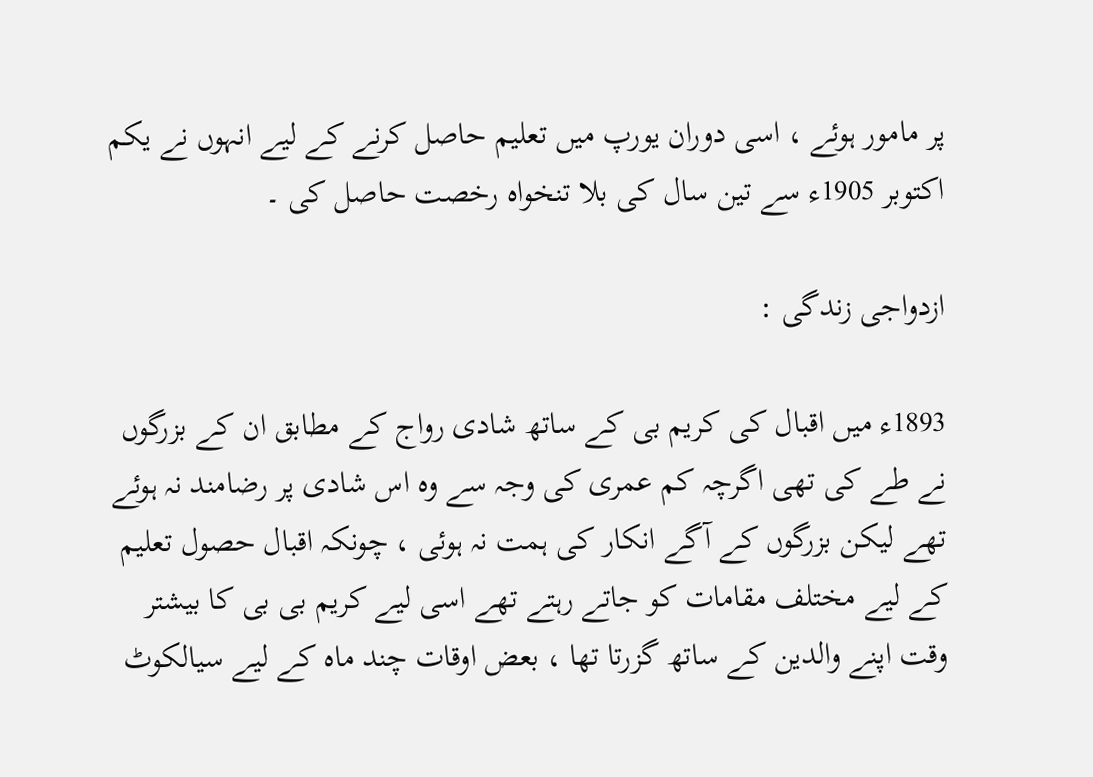پر مامور ہوئے ، اسی دوران یورپ میں تعلیم حاصل کرنے کے لیے انہوں نے یکم اکتوبر 1905ء سے تین سال کی بلا تنخواہ رخصت حاصل کی ۔

ازدواجی زندگی :

1893ء میں اقبال کی کریم بی کے ساتھ شادی رواج کے مطابق ان کے بزرگوں نے طے کی تھی اگرچہ کم عمری کی وجہ سے وہ اس شادی پر رضامند نہ ہوئے تھے لیکن بزرگوں کے آگے انکار کی ہمت نہ ہوئی ، چونکہ اقبال حصول تعلیم کے لیے مختلف مقامات کو جاتے رہتے تھے اسی لیے کریم بی بی کا بیشتر وقت اپنے والدین کے ساتھ گزرتا تھا ، بعض اوقات چند ماہ کے لیے سیالکوٹ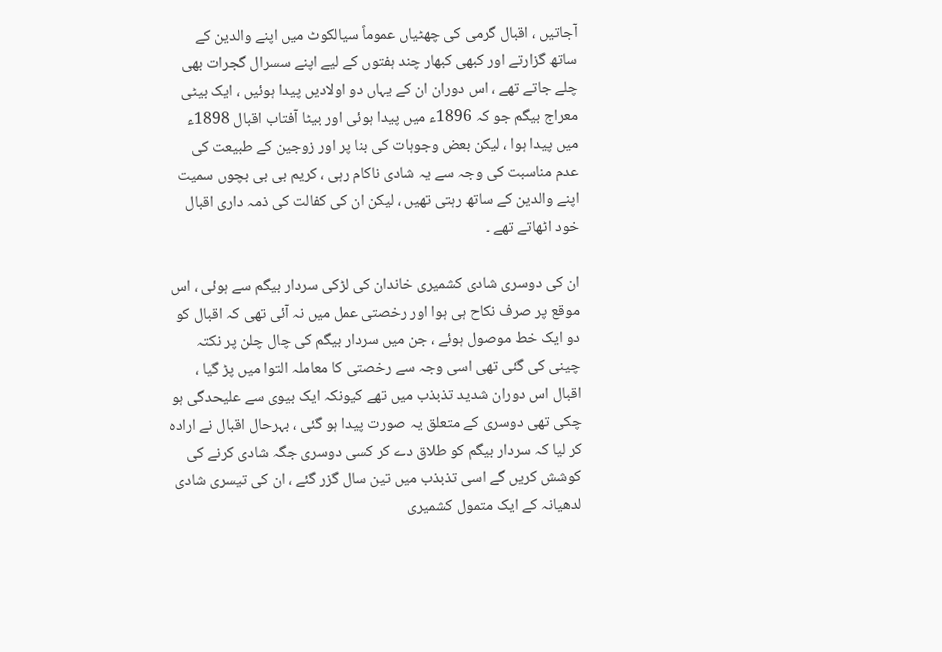آجاتیں ، اقبال گرمی کی چھٹیاں عموماً سیالکوٹ میں اپنے والدین کے ساتھ گزارتے اور کبھی کبھار چند ہفتوں کے لیے اپنے سسرال گجرات بھی چلے جاتے تھے ، اس دوران ان کے یہاں دو اولادیں پیدا ہوئیں ، ایک بیٹی معراج بیگم جو کہ 1896ء میں پیدا ہوئی اور بیٹا آفتاب اقبال 1898ء میں پیدا ہوا ، لیکن بعض وجوہات کی بنا پر اور زوجین کے طبیعت کی عدم مناسبت کی وجہ سے یہ شادی ناکام رہی ، کریم بی بی بچوں سمیت اپنے والدین کے ساتھ رہتی تھیں ، لیکن ان کی کفالت کی ذمہ داری اقبال خود اٹھاتے تھے ۔

ان کی دوسری شادی کشمیری خاندان کی لڑکی سردار بیگم سے ہوئی ، اس موقع پر صرف نکاح ہی ہوا اور رخصتی عمل میں نہ آئی تھی کہ اقبال کو دو ایک خط موصول ہوئے ، جن میں سردار بیگم کی چال چلن پر نکتہ چینی کی گئی تھی اسی وجہ سے رخصتی کا معاملہ التوا میں پڑ گیا ، اقبال اس دوران شدید تذبذب میں تھے کیونکہ ایک بیوی سے علیحدگی ہو چکی تھی دوسری کے متعلق یہ صورت پیدا ہو گئی ، بہرحال اقبال نے ارادہ کر لیا کہ سردار بیگم کو طلاق دے کر کسی دوسری جگہ شادی کرنے کی کوشش کریں گے اسی تذبذب میں تین سال گزر گئے ، ان کی تیسری شادی لدھیانہ کے ایک متمول کشمیری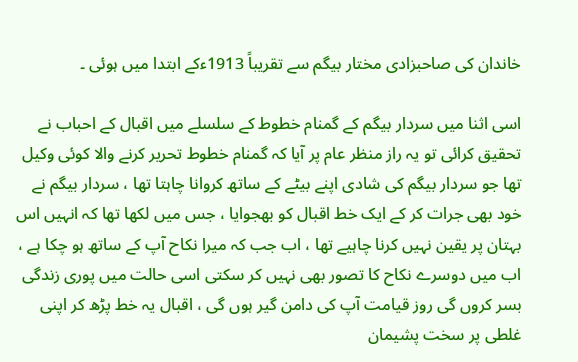خاندان کی صاحبزادی مختار بیگم سے تقریباً 1913ءکے ابتدا میں ہوئی ۔

اسی اثنا میں سردار بیگم کے گمنام خطوط کے سلسلے میں اقبال کے احباب نے تحقیق کرائی تو یہ راز منظر عام پر آیا کہ گمنام خطوط تحریر کرنے والا کوئی وکیل تھا جو سردار بیگم کی شادی اپنے بیٹے کے ساتھ کروانا چاہتا تھا ، سردار بیگم نے خود بھی جرات کر کے ایک خط اقبال کو بھجوایا ، جس میں لکھا تھا کہ انہیں اس بہتان پر یقین نہیں کرنا چاہیے تھا ، اب جب کہ میرا نکاح آپ کے ساتھ ہو چکا ہے ، اب میں دوسرے نکاح کا تصور بھی نہیں کر سکتی اسی حالت میں پوری زندگی بسر کروں گی روز قیامت آپ کی دامن گیر ہوں گی ، اقبال یہ خط پڑھ کر اپنی غلطی پر سخت پشیمان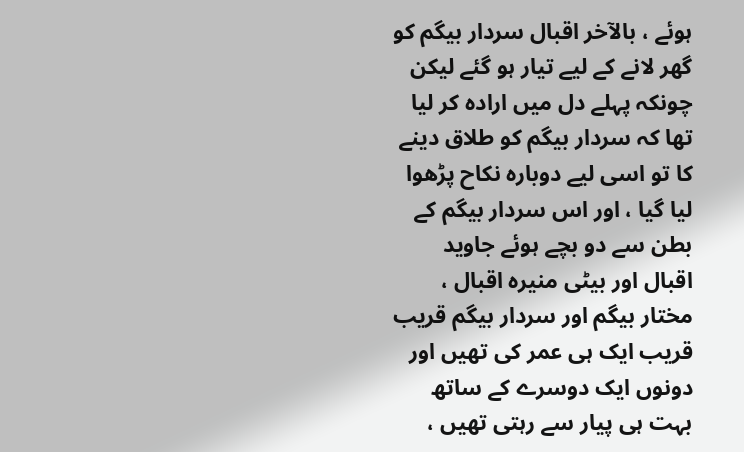ہوئے ، بالآخر اقبال سردار بیگم کو گھر لانے کے لیے تیار ہو گئے لیکن چونکہ پہلے دل میں ارادہ کر لیا تھا کہ سردار بیگم کو طلاق دینے کا تو اسی لیے دوبارہ نکاح پڑھوا لیا گیا ، اور اس سردار بیگم کے بطن سے دو بچے ہوئے جاوید اقبال اور بیٹی منیرہ اقبال ، مختار بیگم اور سردار بیگم قریب قریب ایک ہی عمر کی تھیں اور دونوں ایک دوسرے کے ساتھ بہت ہی پیار سے رہتی تھیں ،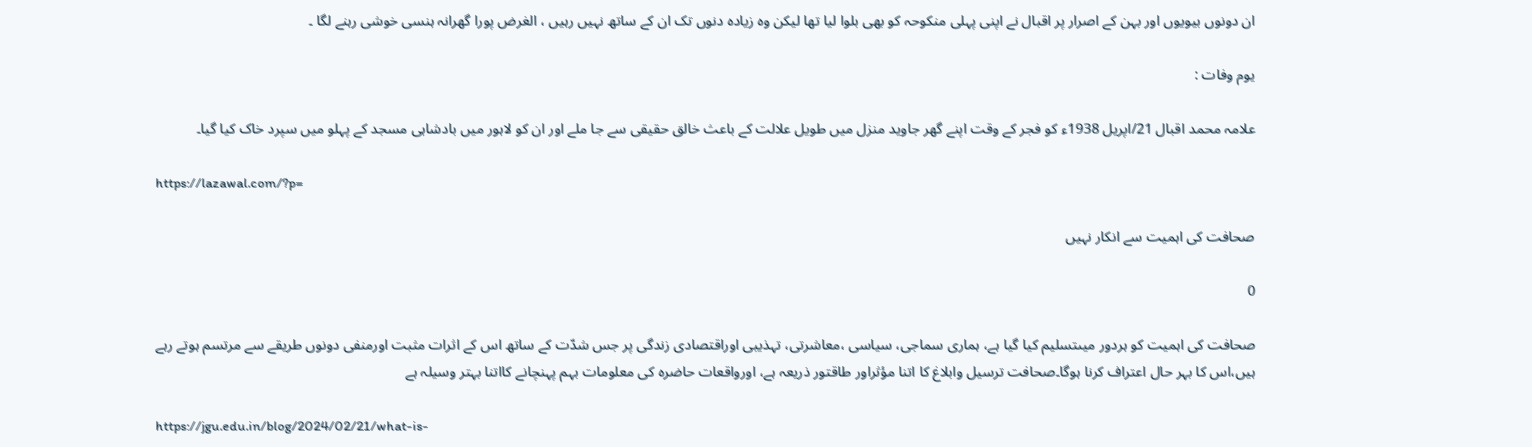ان دونوں بیویوں اور بہن کے اصرار پر اقبال نے اپنی پہلی منکوحہ کو بھی بلوا لیا تھا لیکن وہ زیادہ دنوں تک ان کے ساتھ نہیں رہیں ، الغرض پورا گھرانہ ہنسی خوشی رہنے لگا ۔

یوم وفات :

علامہ محمد اقبال 21/اپریل 1938ء کو فجر کے وقت اپنے گھر جاوید منزل میں طویل علالت کے باعث خالق حقیقی سے جا ملے اور ان کو لاہور میں بادشاہی مسجد کے پہلو میں سپرد خاک کیا گیا۔

https://lazawal.com/?p=

صحافت کی اہمیت سے انکار نہیں

0

صحافت کی اہمیت کو ہردور میںتسلیم کیا گیا ہے، ہماری سماجی، سیاسی ،معاشرتی، تہذیبی اوراقتصادی زندگی پر جس شدّت کے ساتھ اس کے اثرات مثبت اورمنفی دونوں طریقے سے مرتسم ہوتے رہے ہیں،اس کا بہر حال اعتراف کرنا ہوگا۔صحافت ترسیل وابلاغ کا اتنا مؤثراور طاقتور ذریعہ ہے، اورواقعات حاضرہ کی معلومات بہم پہنچانے کااتنا بہتر وسیلہ ہے

https://jgu.edu.in/blog/2024/02/21/what-is-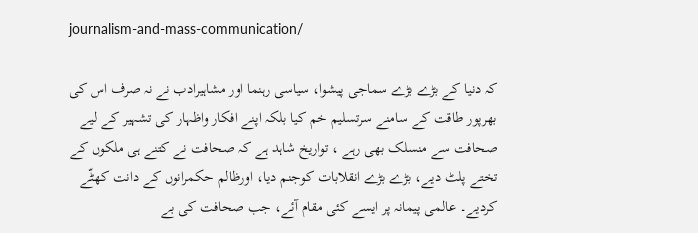journalism-and-mass-communication/

کہ دنیا کے بڑے بڑے سماجی پیشوا، سیاسی رہنما اور مشاہیرادب نے نہ صرف اس کی بھرپور طاقت کے سامنے سرتسلیم خم کیا بلکہ اپنے افکار واظہار کی تشہیر کے لیے صحافت سے منسلک بھی رہے ، تواریخ شاہد ہے کہ صحافت نے کتنے ہی ملکوں کے تختے پلٹ دیے، بڑے بڑے انقلابات کوجنم دیا، اورظالم حکمرانوں کے دانت کھٹّے کردیے۔ عالمی پیمانہ پر ایسے کئی مقام آئے، جب صحافت کی بے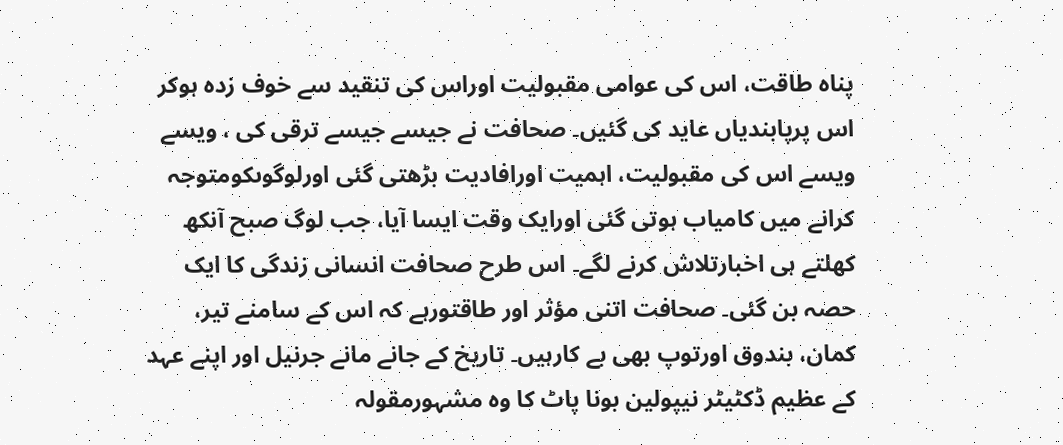پناہ طاقت، اس کی عوامی مقبولیت اوراس کی تنقید سے خوف زدہ ہوکر اس پرپابندیاں عاید کی گئیں۔ صحافت نے جیسے جیسے ترقی کی ، ویسے ویسے اس کی مقبولیت، اہمیت اورافادیت بڑھتی گئی اورلوگوںکومتوجہ کرانے میں کامیاب ہوتی گئی اورایک وقت ایسا آیا، جب لوگ صبح آنکھ کھلتے ہی اخبارتلاش کرنے لگے۔ اس طرح صحافت انسانی زندگی کا ایک حصہ بن گئی۔ صحافت اتنی مؤثر اور طاقتورہے کہ اس کے سامنے تیر، کمان، بندوق اورتوپ بھی بے کارہیں۔ تاریخ کے جانے مانے جرنیل اور اپنے عہد کے عظیم ڈکٹیٹر نیپولین بونا پاٹ کا وہ مشہورمقولہ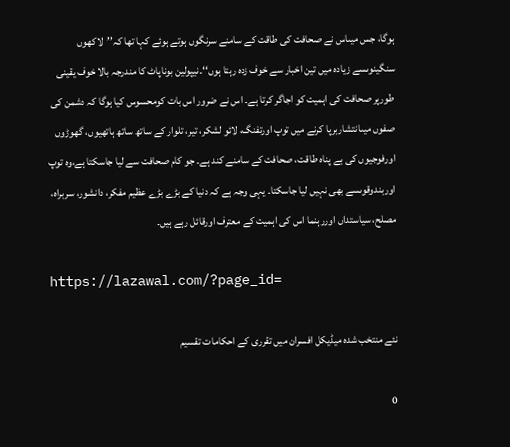ہوگا، جس میںاس نے صحافت کی طاقت کے سامنے سرنگوں ہوتے ہوئے کہا تھا کہ’’لاکھوں سنگینوںسے زیادہ میں تین اخبار سے خوف زدہ رہتا ہوں‘‘۔نیپولین بوناپاٹ کا مندرجہ بالا خوف یقینی طورپر صحافت کی اہمیت کو اجاگر کرتا ہے۔ اس نے ضرور اس بات کومحسوس کیا ہوگا کہ دشمن کی صفوں میںانتشاربرپا کرنے میں توپ اورتفنگ، لائو لشکر، تیر، تلوار کے ساتھ ساتھ ہاتھیوں، گھوڑوں اورفوجیوں کی بے پناہ طاقت، صحافت کے سامنے کند ہے۔ جو کام صحافت سے لیا جاسکتا ہے،وہ توپ اوربندوقوںسے بھی نہیں لیا جاسکتا۔ یہی وجہ ہے کہ دنیا کے بڑے بڑے عظیم مفکر، دانشور، سربراہ، مصلح، سیاستداں اوررہنما اس کی اہمیت کے معترف اورقائل رہے ہیں۔

https://lazawal.com/?page_id=

نئے منتخب شدہ میڈیکل افسران میں تقرری کے احکامات تقسیم

0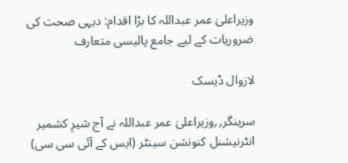وزیراعلیٰ عمر عبداللہ کا بڑا اقدام: دیہی صحت کی ضروریات کے لیے جامع پالیسی متعارف

لازوال ڈیسک

سرینگر؍؍وزیراعلیٰ عمر عبداللہ نے آج شیرِ کشمیر انٹرنیشنل کنونشن سینٹر (ایس کے آئی سی سی)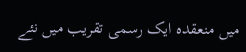میں منعقدہ ایک رسمی تقریب میں نئے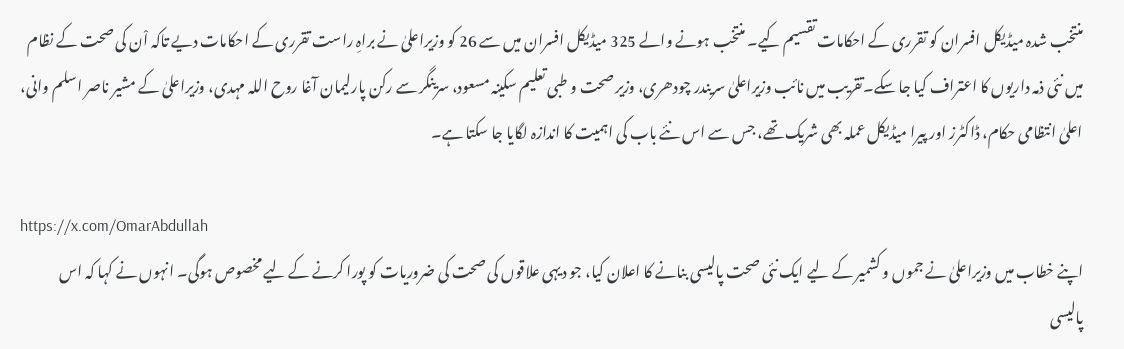منتخب شدہ میڈیکل افسران کو تقرری کے احکامات تقسیم کیے۔ منتخب ہونے والے 325 میڈیکل افسران میں سے 26 کو وزیراعلیٰ نے براہِ راست تقرری کے احکامات دیے تاکہ اْن کی صحت کے نظام میں نئی ذمہ داریوں کا اعتراف کیا جا سکے۔تقریب میں نائب وزیراعلیٰ سریندر چودھری، وزیر صحت و طبی تعلیم سکینہ مسعود، سرینگر سے رکن پارلیمان آغا روح اللہ مہدی، وزیراعلیٰ کے مشیر ناصر اسلم وانی، اعلیٰ انتظامی حکام، ڈاکٹرز اور پیرا میڈیکل عملہ بھی شریک تھے، جس سے اس نئے باب کی اہمیت کا اندازہ لگایا جا سکتا ہے۔

https://x.com/OmarAbdullah
اپنے خطاب میں وزیراعلیٰ نے جموں و کشمیر کے لیے ایک نئی صحت پالیسی بنانے کا اعلان کیا، جو دیہی علاقوں کی صحت کی ضروریات کو پورا کرنے کے لیے مخصوص ہوگی۔ انہوں نے کہا کہ اس پالیسی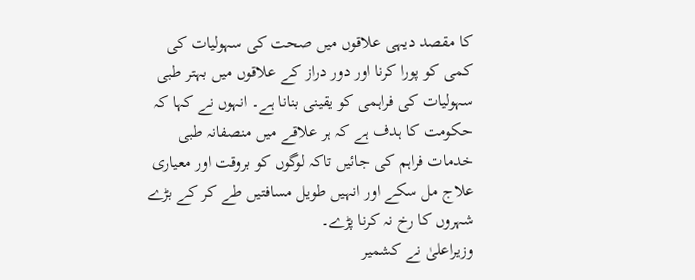کا مقصد دیہی علاقوں میں صحت کی سہولیات کی کمی کو پورا کرنا اور دور دراز کے علاقوں میں بہتر طبی سہولیات کی فراہمی کو یقینی بنانا ہے۔ انہوں نے کہا کہ حکومت کا ہدف ہے کہ ہر علاقے میں منصفانہ طبی خدمات فراہم کی جائیں تاکہ لوگوں کو بروقت اور معیاری علاج مل سکے اور انہیں طویل مسافتیں طے کر کے بڑے شہروں کا رخ نہ کرنا پڑے۔
وزیراعلیٰ نے کشمیر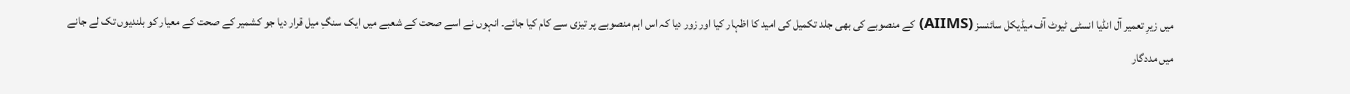میں زیرِ تعمیر آل انڈیا انسٹی ٹیوٹ آف میڈیکل سائنسز (AIIMS) کے منصوبے کی بھی جلد تکمیل کی امید کا اظہار کیا اور زور دیا کہ اس اہم منصوبے پر تیزی سے کام کیا جائے۔ انہوں نے اسے صحت کے شعبے میں ایک سنگِ میل قرار دیا جو کشمیر کے صحت کے معیار کو بلندیوں تک لے جانے میں مددگار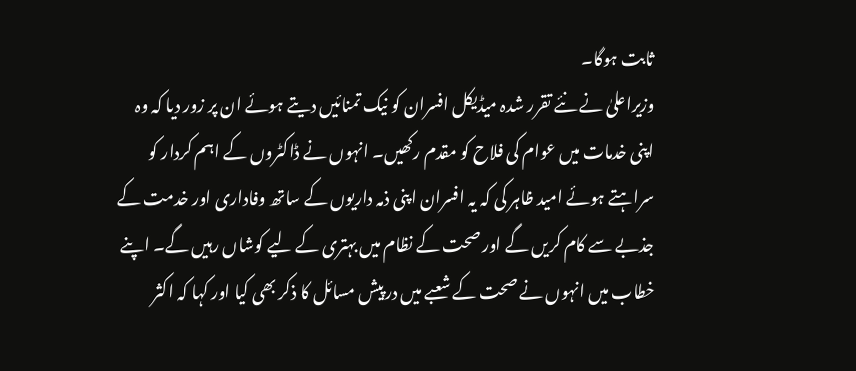ثابت ہوگا۔
وزیراعلیٰ نے نئے تقرر شدہ میڈیکل افسران کو نیک تمنائیں دیتے ہوئے ان پر زور دیا کہ وہ اپنی خدمات میں عوام کی فلاح کو مقدم رکھیں۔ انہوں نے ڈاکٹروں کے اہم کردار کو سراہتے ہوئے امید ظاہر کی کہ یہ افسران اپنی ذمہ داریوں کے ساتھ وفاداری اور خدمت کے جذبے سے کام کریں گے اور صحت کے نظام میں بہتری کے لیے کوشاں رہیں گے۔ اپنے خطاب میں انہوں نے صحت کے شعبے میں درپیش مسائل کا ذکر بھی کیا اور کہا کہ اکثر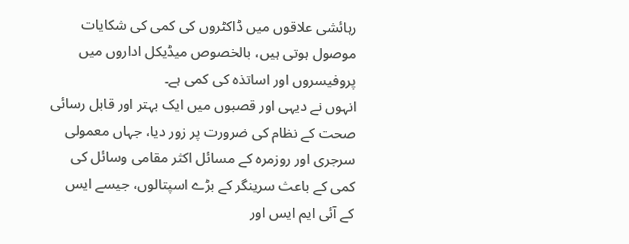رہائشی علاقوں میں ڈاکٹروں کی کمی کی شکایات موصول ہوتی ہیں، بالخصوص میڈیکل اداروں میں پروفیسروں اور اساتذہ کی کمی ہے۔
انہوں نے دیہی اور قصبوں میں ایک بہتر اور قابل رسائی صحت کے نظام کی ضرورت پر زور دیا، جہاں معمولی سرجری اور روزمرہ کے مسائل اکثر مقامی وسائل کی کمی کے باعث سرینگر کے بڑے اسپتالوں، جیسے ایس کے آئی ایم ایس اور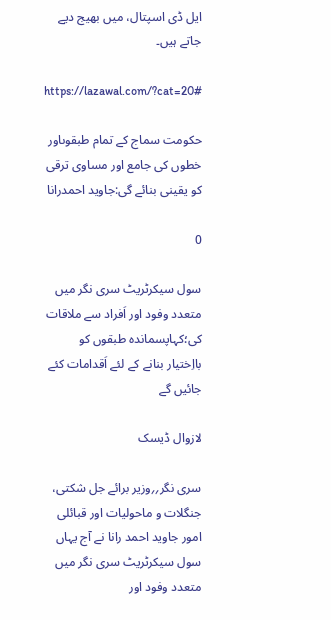ایل ڈی اسپتال، میں بھیج دیے جاتے ہیں۔

https://lazawal.com/?cat=20#

حکومت سماج کے تمام طبقوںاور خطوں کی جامع اور مساوی ترقی کو یقینی بنائے گی:جاوید احمدرانا

0

سول سیکرٹریٹ سری نگر میں متعدد وفود اور اَفراد سے ملاقات کی؛کہاپسماندہ طبقوں کو بااِختیار بنانے کے لئے اَقدامات کئے جائیں گے

لازوال ڈیسک

سری نگر؍؍وزیر برائے جل شکتی، جنگلات و ماحولیات اور قبائلی امور جاوید احمد رانا نے آج یہاں سول سیکرٹریٹ سری نگر میں متعدد وفود اور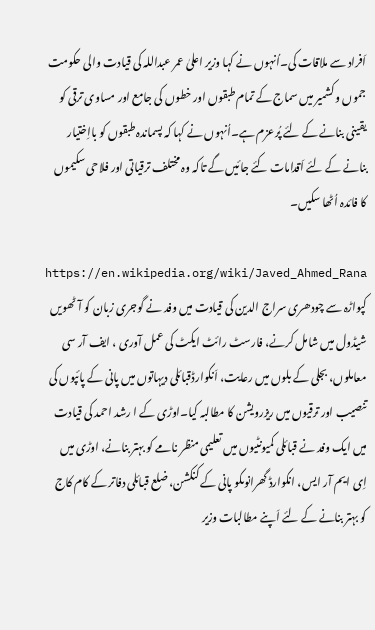اَفراد سے ملاقات کی۔اُنہوں نے کہا وزیر اعلیٰ عمر عبداللہ کی قیادت والی حکومت جموں و کشمیر میں سماج کے تمام طبقوں اور خطوں کی جامع اور مساوی ترقی کو یقینی بنانے کے لئے پُرعزم ہے۔اُنہوں نے کہا کہ پسماندہ طبقوں کو بااِختیار بنانے کے لئے اَقدامات کئے جائیں گے تاکہ وہ مختلف ترقیاتی اور فلاحی سکیموں کا فائدہ اُٹھا سکیں۔

https://en.wikipedia.org/wiki/Javed_Ahmed_Rana
کپواڑہ سے چودھری سراج الدین کی قیادت میں وفد نے گوجری زبان کو آٹھویں شیڈول میں شامل کرنے، فارسٹ رائٹ ایکٹ کی عمل آوری ، ایف آر سی معاملوں، بجلی کے بلوں میں رعایت، اَنکوارڈقبائلی دیہاتوں میں پانی کے پائپوں کی تنصیب اور ترقیوں میں ریزرویشن کا مطالبہ کیا۔اوڑی کے ا رشد احمد کی قیادت میں ایک وفد نے قبائلی کمیونٹیوں میں تعلیمی منظر نامے کو بہتر بنانے، اوڑی میں اِی ایم آر ایس، انکوارڈ گھرانوںکو پانی کے کنکشن، ضلع قبائلی دفاتر کے کام کاج کو بہتر بنانے کے لئے اَپنے مطالبات وزیر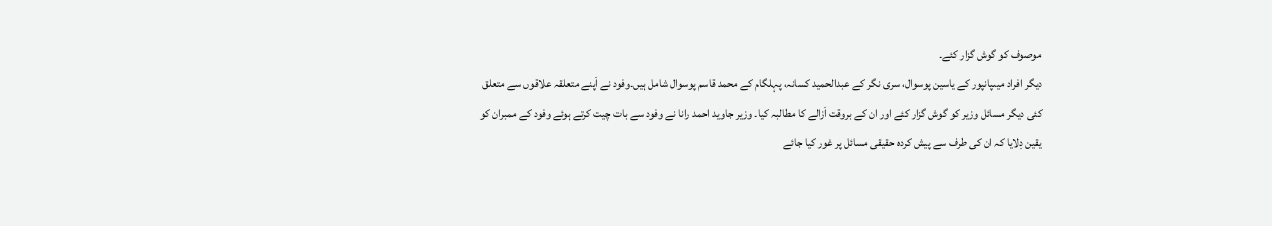موصوف کو گوش گزار کئے۔
دیگر افراد میںپانپور کے یاسین پوسوال، سری نگر کے عبدالحمید کسانہ، پہلگام کے محمد قاسم پوسوال شامل ہیں۔وفود نے اَپنے متعلقہ علاقوں سے متعلق کئی دیگر مسائل وزیر کو گوش گزار کئے اور ان کے بروقت اَزالے کا مطالبہ کیا۔ وزیر جاوید احمد رانا نے وفود سے بات چیت کرتے ہوئے وفود کے ممبران کو یقین دِلایا کہ ان کی طرف سے پیش کردہ حقیقی مسائل پر غور کیا جائے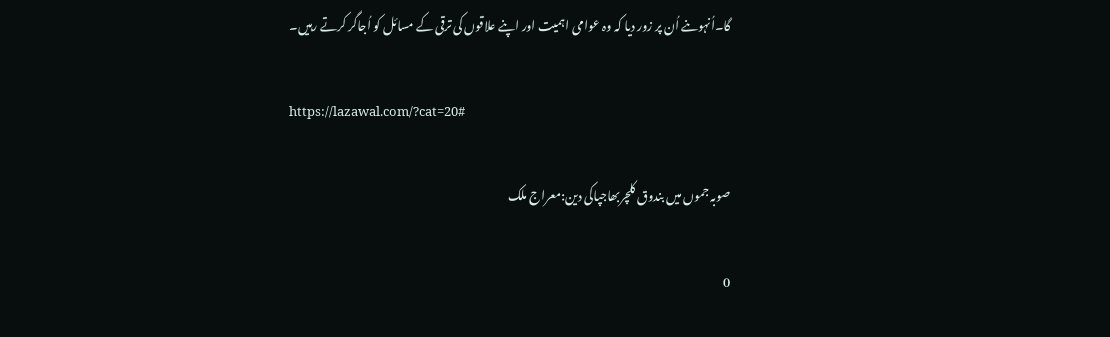گا۔اُنہوںنے اُن پر زور دیا کہ وہ عوامی اہمیت اور اپنے علاقوں کی ترقی کے مسائل کو اُجاگر کرتے رہیں۔

https://lazawal.com/?cat=20#

صوبہ جموں میں بندوق کلچربھاجپاکی دین:معراج ملک

0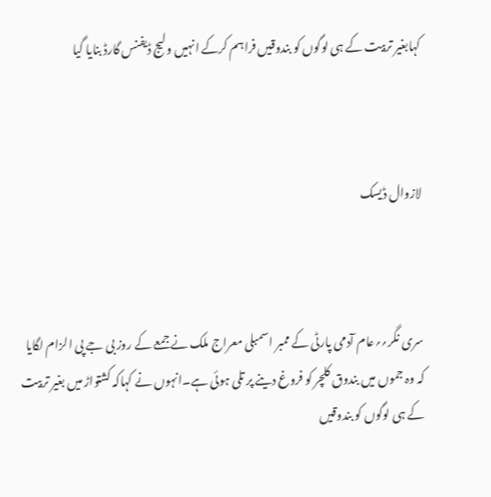کہابغیر تربیت کے ہی لوگوں کو بندوقیں فراہم کرکے انہیں ولیج ڈیفنس گارڈ بنایا گیا



لازوال ڈیسک



سری نگر؍؍عام آدمی پارٹی کے ممبر اسمبلی معراج ملک نے جمعے کے روز بی جے پی الزام لگایا کہ وہ جموں میں بندوق کلچر کو فروغ دینے پر تلی ہوئی ہے۔انہوں نے کہاکہ کشتواڑ میں بغیر تربیت کے ہی لوگوں کو بندوقیں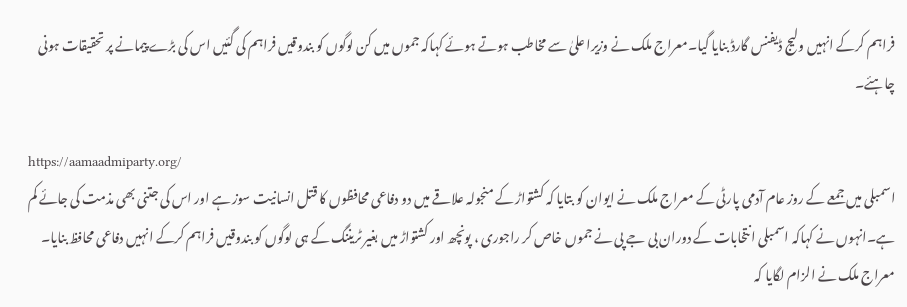فراہم کرکے انہیں ولیج ڈیفنس گارڈ بنایا گیا۔معراج ملک نے وزیرا علیٰ سے مخاطب ہوتے ہوئے کہاکہ جموں میں کن لوگوں کو بندوقیں فراہم کی گئیں اس کی بڑے پیمانے پر تحقیقات ہونی چاہئے۔

https://aamaadmiparty.org/
اسمبلی میں جمعے کے روز عام آدمی پارٹی کے معراج ملک نے ایوان کو بتایا کہ کشتواڑ کے منجولہ علاقے میں دو دفاعی محافظوں کا قتل انسانیت سوز ہے اور اس کی جتنی بھی مذمت کی جائے کم ہے۔انہوں نے کہاکہ اسمبلی انتخابات کے دوران بی جے پی نے جموں خاص کر راجوری ، پونچھ اور کشتواڑ میں بغیر ٹریننگ کے ہی لوگوں کو بندوقیں فراہم کرکے انہیں دفاعی محافظ بنایا۔
معراج ملک نے الزام لگایا کہ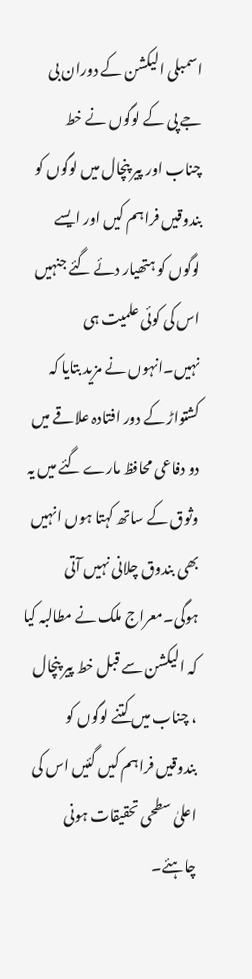اسمبلی الیکشن کے دوران بی جے پی کے لوگوں نے خط چناب اور پیر پنچال میں لوگوں کو بندوقیں فراہم کیں اور ایسے لوگوں کو ہتھیار دئے گئے جنہیں اس کی کوئی علمیت ہی نہیں۔انہوں نے مزید بتایا کہ کشتواڑ کے دور افتادہ علاقے میں دو دفاعی محافظ مارے گئے میں یہ وثوق کے ساتھ کہتا ہوں انہیں بھی بندوق چلانی نہیں آتی ہوگی۔معراج ملک نے مطالبہ کیا کہ الیکشن سے قبل خط پیر پنچال ، چناب میں کتنے لوگوں کو بندوقیں فراہم کیں گئیں اس کی اعلیٰ سطحی تحقیقات ہونی چاہئے۔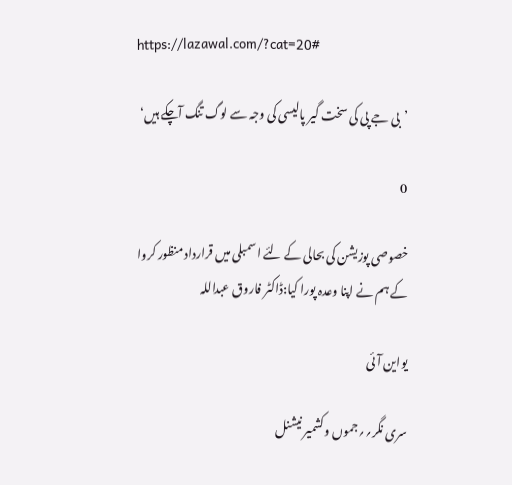https://lazawal.com/?cat=20#

’بی جے پی کی سخت گیر پالیسی کی وجہ سے لوگ تنگ آچکے ہیں‘

0

خصوصی پوزیشن کی بحالی کے لئے اسمبلی میں قرارداد منظور کروا کے ہم نے اپنا وعدہ پورا کیا:ڈاکٹر فاروق عبداللہ

یواین آئی

سری نگر؍؍جموں وکشمیر نیشنل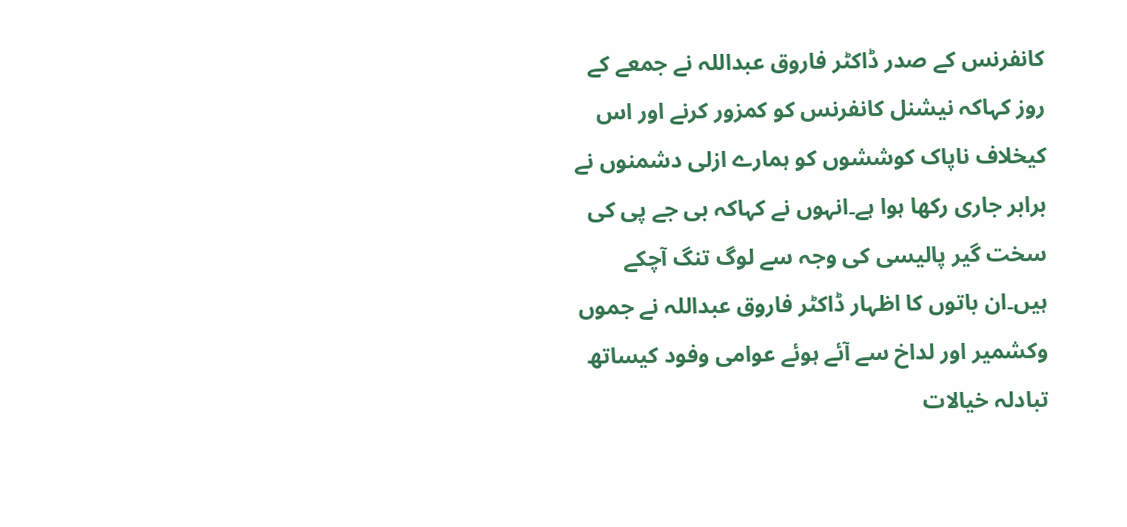کانفرنس کے صدر ڈاکٹر فاروق عبداللہ نے جمعے کے روز کہاکہ نیشنل کانفرنس کو کمزور کرنے اور اس کیخلاف ناپاک کوششوں کو ہمارے ازلی دشمنوں نے برابر جاری رکھا ہوا ہے۔انہوں نے کہاکہ بی جے پی کی سخت گیر پالیسی کی وجہ سے لوگ تنگ آچکے ہیں۔ان باتوں کا اظہار ڈاکٹر فاروق عبداللہ نے جموں وکشمیر اور لداخ سے آئے ہوئے عوامی وفود کیساتھ تبادلہ خیالات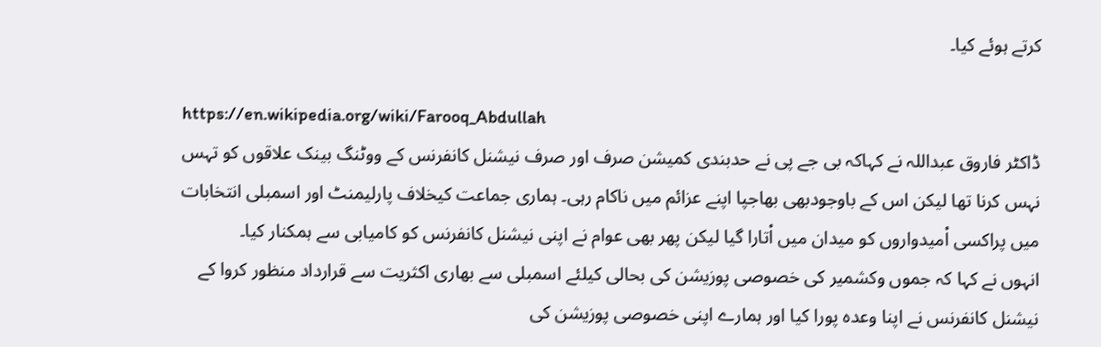کرتے ہوئے کیا۔

https://en.wikipedia.org/wiki/Farooq_Abdullah
ڈاکٹر فاروق عبداللہ نے کہاکہ بی جے پی نے حدبندی کمیشن صرف اور صرف نیشنل کانفرنس کے ووٹنگ بینک علاقوں کو تہس نہس کرنا تھا لیکن اس کے باوجودبھی بھاجپا اپنے عزائم میں ناکام رہی۔ ہماری جماعت کیخلاف پارلیمنٹ اور اسمبلی انتخابات میں پراکسی اْمیدواروں کو میدان میں اْتارا گیا لیکن پھر بھی عوام نے اپنی نیشنل کانفرنس کو کامیابی سے ہمکنار کیا۔
انہوں نے کہا کہ جموں وکشمیر کی خصوصی پوزیشن کی بحالی کیلئے اسمبلی سے بھاری اکثریت سے قرارداد منظور کروا کے نیشنل کانفرنس نے اپنا وعدہ پورا کیا اور ہمارے اپنی خصوصی پوزیشن کی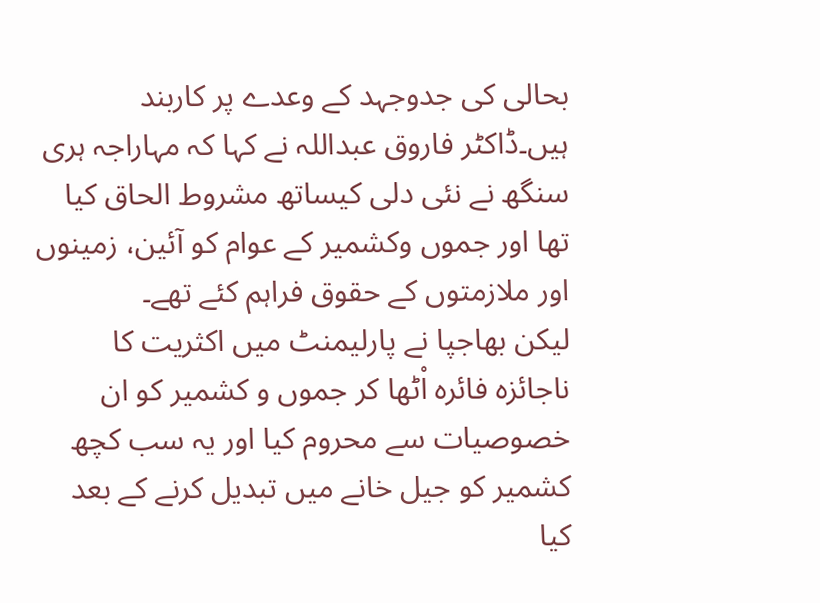بحالی کی جدوجہد کے وعدے پر کاربند ہیں۔ڈاکٹر فاروق عبداللہ نے کہا کہ مہاراجہ ہری سنگھ نے نئی دلی کیساتھ مشروط الحاق کیا تھا اور جموں وکشمیر کے عوام کو آئین، زمینوں اور ملازمتوں کے حقوق فراہم کئے تھے۔
لیکن بھاجپا نے پارلیمنٹ میں اکثریت کا ناجائزہ فائرہ اْٹھا کر جموں و کشمیر کو ان خصوصیات سے محروم کیا اور یہ سب کچھ کشمیر کو جیل خانے میں تبدیل کرنے کے بعد کیا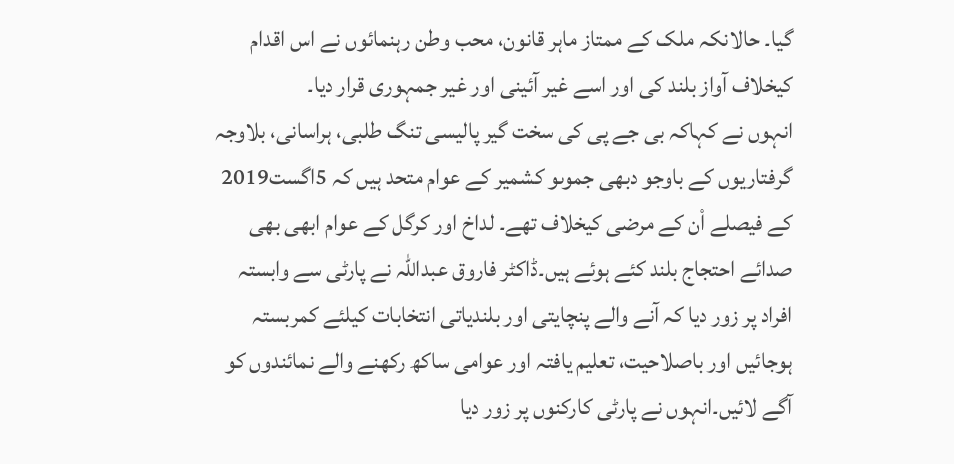گیا۔ حالانکہ ملک کے ممتاز ماہر قانون، محب وطن رہنمائوں نے اس اقدام کیخلاف آواز بلند کی اور اسے غیر آئینی اور غیر جمہوری قرار دیا۔
انہوں نے کہاکہ بی جے پی کی سخت گیر پالیسی تنگ طلبی، ہراسانی، بلاوجہ گرفتاریوں کے باوجو دبھی جموںو کشمیر کے عوام متحد ہیں کہ 5اگست2019 کے فیصلے اْن کے مرضی کیخلاف تھے۔ لداخ اور کرگل کے عوام ابھی بھی صدائے احتجاج بلند کئے ہوئے ہیں۔ڈاکٹر فاروق عبداللہ نے پارٹی سے وابستہ افراد پر زور دیا کہ آنے والے پنچایتی اور بلندیاتی انتخابات کیلئے کمربستہ ہوجائیں اور باصلاحیت، تعلیم یافتہ اور عوامی ساکھ رکھنے والے نمائندوں کو آگے لائیں۔انہوں نے پارٹی کارکنوں پر زور دیا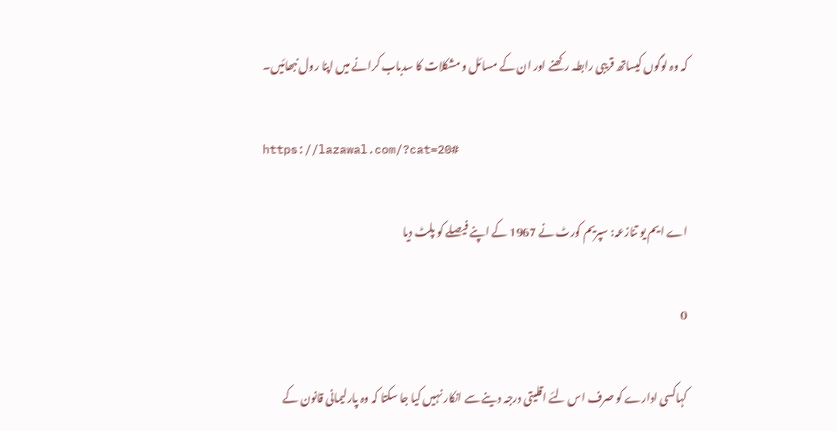کہ وہ لوگوں کیساتھ قریبی رابطہ رکھنے اور ان کے مسائل و مشکلات کا سدباب کرانے میں اپنا رول نبھائیں۔

https://lazawal.com/?cat=20#

اے ایم یو تنازعہ: سپریم کورٹ نے 1967 کے اپنے فیصلے کو پلٹ دیا

0

کہاکسی ادارے کو صرف اس لئے اقلیتی درجہ دینے سے انکار نہیں کیا جا سکتا کہ وہ پارلیمانی قانون کے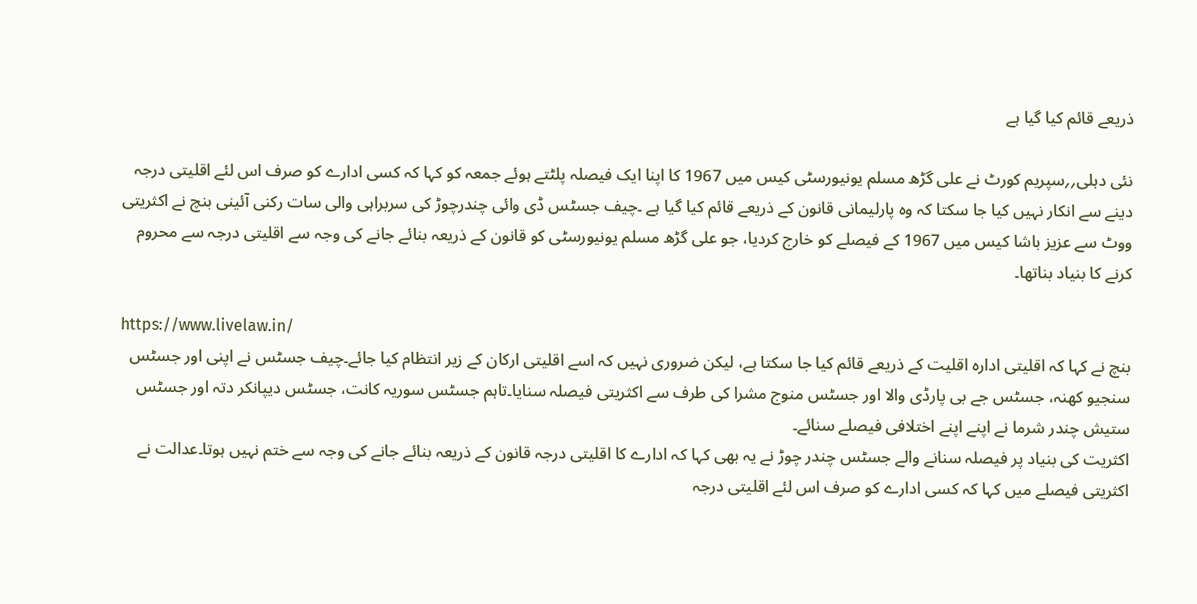ذریعے قائم کیا گیا ہے

نئی دہلی؍؍سپریم کورٹ نے علی گڑھ مسلم یونیورسٹی کیس میں 1967 کا اپنا ایک فیصلہ پلٹتے ہوئے جمعہ کو کہا کہ کسی ادارے کو صرف اس لئے اقلیتی درجہ دینے سے انکار نہیں کیا جا سکتا کہ وہ پارلیمانی قانون کے ذریعے قائم کیا گیا ہے ۔چیف جسٹس ڈی وائی چندرچوڑ کی سربراہی والی سات رکنی آئینی بنچ نے اکثریتی ووٹ سے عزیز باشا کیس میں 1967 کے فیصلے کو خارج کردیا، جو علی گڑھ مسلم یونیورسٹی کو قانون کے ذریعہ بنائے جانے کی وجہ سے اقلیتی درجہ سے محروم کرنے کا بنیاد بناتھا۔

https://www.livelaw.in/
بنچ نے کہا کہ اقلیتی ادارہ اقلیت کے ذریعے قائم کیا جا سکتا ہے، لیکن ضروری نہیں کہ اسے اقلیتی ارکان کے زیر انتظام کیا جائے۔چیف جسٹس نے اپنی اور جسٹس سنجیو کھنہ، جسٹس جے بی پارڈی والا اور جسٹس منوج مشرا کی طرف سے اکثریتی فیصلہ سنایا۔تاہم جسٹس سوریہ کانت، جسٹس دیپانکر دتہ اور جسٹس ستیش چندر شرما نے اپنے اپنے اختلافی فیصلے سنائے۔
اکثریت کی بنیاد پر فیصلہ سنانے والے جسٹس چندر چوڑ نے یہ بھی کہا کہ ادارے کا اقلیتی درجہ قانون کے ذریعہ بنائے جانے کی وجہ سے ختم نہیں ہوتا۔عدالت نے اکثریتی فیصلے میں کہا کہ کسی ادارے کو صرف اس لئے اقلیتی درجہ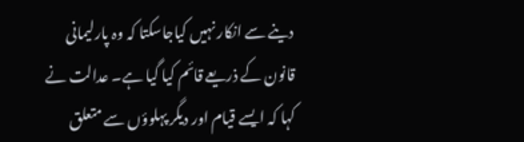دینے سے انکار نہیں کیاجاسکتا کہ وہ پارلیمانی قانون کے ذریعے قائم کیا گیا ہے۔ عدالت نے کہا کہ ایسے قیام اور دیگر پہلوؤں سے متعلق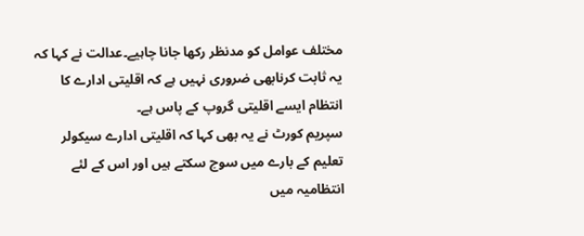مختلف عوامل کو مدنظر رکھا جانا چاہیے۔عدالت نے کہا کہ یہ ثابت کرنابھی ضروری نہیں ہے کہ اقلیتی ادارے کا انتظام ایسے اقلیتی گروپ کے پاس ہے۔
سپریم کورٹ نے یہ بھی کہا کہ اقلیتی ادارے سیکولر تعلیم کے بارے میں سوچ سکتے ہیں اور اس کے لئے انتظامیہ میں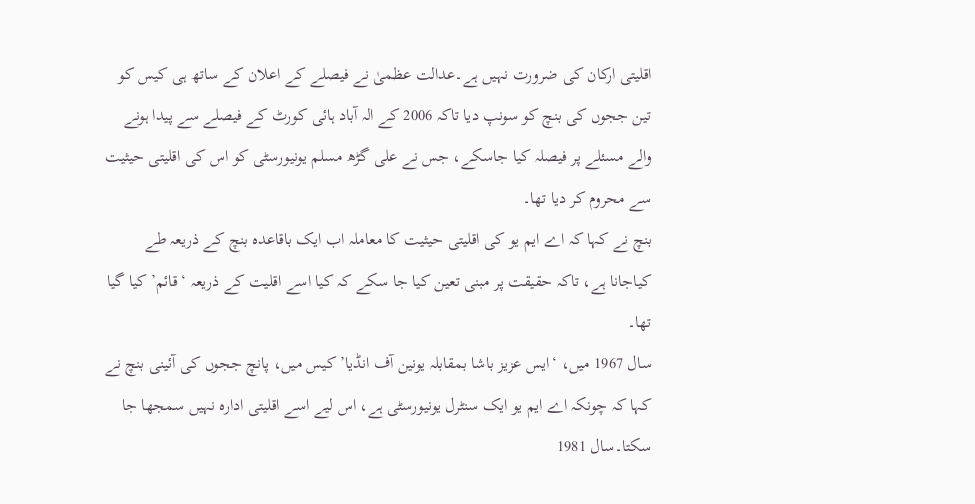اقلیتی ارکان کی ضرورت نہیں ہے۔عدالت عظمیٰ نے فیصلے کے اعلان کے ساتھ ہی کیس کو تین ججوں کی بنچ کو سونپ دیا تاکہ 2006 کے الہ آباد ہائی کورٹ کے فیصلے سے پیدا ہونے والے مسئلے پر فیصلہ کیا جاسکے، جس نے علی گڑھ مسلم یونیورسٹی کو اس کی اقلیتی حیثیت سے محروم کر دیا تھا۔
بنچ نے کہا کہ اے ایم یو کی اقلیتی حیثیت کا معاملہ اب ایک باقاعدہ بنچ کے ذریعہ طے کیاجانا ہے، تاکہ حقیقت پر مبنی تعین کیا جا سکے کہ کیا اسے اقلیت کے ذریعہ ‘قائم’ کیا گیا تھا۔
سال 1967 میں، ‘ایس عزیز باشا بمقابلہ یونین آف انڈیا’ کیس میں، پانچ ججوں کی آئینی بنچ نے کہا کہ چونکہ اے ایم یو ایک سنٹرل یونیورسٹی ہے، اس لیے اسے اقلیتی ادارہ نہیں سمجھا جا سکتا۔سال 1981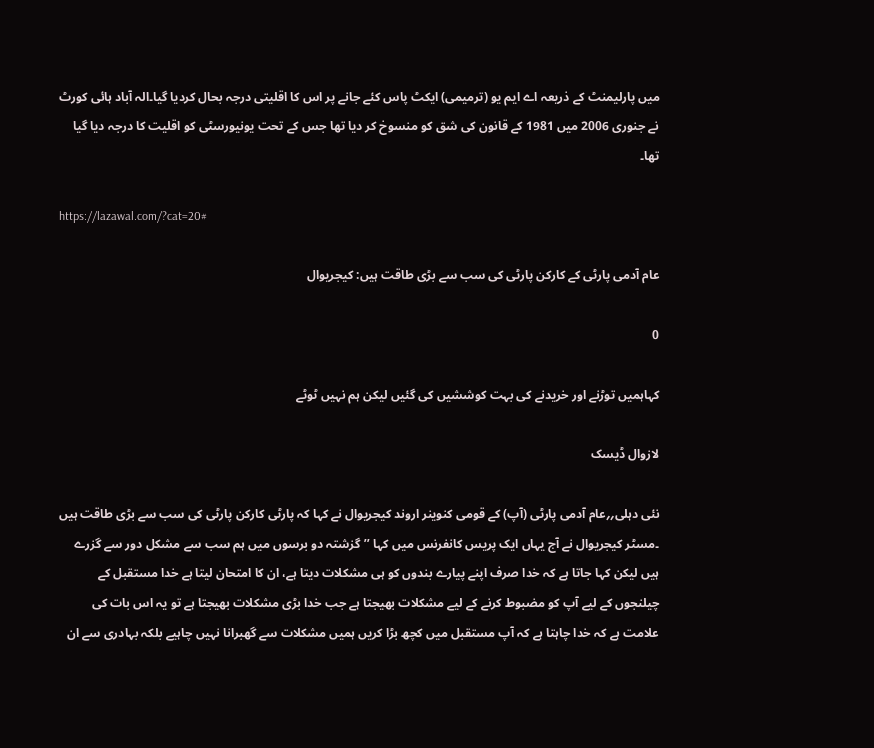میں پارلیمنٹ کے ذریعہ اے ایم یو (ترمیمی) ایکٹ پاس کئے جانے پر اس کا اقلیتی درجہ بحال کردیا گیا۔الہ آباد ہائی کورٹ نے جنوری 2006 میں 1981 کے قانون کی شق کو منسوخ کر دیا تھا جس کے تحت یونیورسٹی کو اقلیت کا درجہ دیا گیا تھا۔

https://lazawal.com/?cat=20#

عام آدمی پارٹی کے کارکن پارٹی کی سب سے بڑی طاقت ہیں: کیجریوال

0

کہاہمیں توڑنے اور خریدنے کی بہت کوششیں کی گئیں لیکن ہم نہیں ٹوٹے

لازوال ڈیسک

نئی دہلی؍؍عام آدمی پارٹی (آپ) کے قومی کنوینر اروند کیجریوال نے کہا کہ پارٹی کارکن پارٹی کی سب سے بڑی طاقت ہیں ۔مسٹر کیجریوال نے آج یہاں ایک پریس کانفرنس میں کہا ’’گزشتہ دو برسوں میں ہم سب سے مشکل دور سے گزرے ہیں لیکن کہا جاتا ہے کہ خدا صرف اپنے پیارے بندوں کو ہی مشکلات دیتا ہے، ان کا امتحان لیتا ہے خدا مستقبل کے چیلنجوں کے لیے آپ کو مضبوط کرنے کے لیے مشکلات بھیجتا ہے جب خدا بڑی مشکلات بھیجتا ہے تو یہ اس بات کی علامت ہے کہ خدا چاہتا ہے کہ آپ مستقبل میں کچھ بڑا کریں ہمیں مشکلات سے گھبرانا نہیں چاہیے بلکہ بہادری سے ان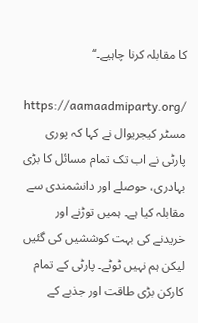کا مقابلہ کرنا چاہیے۔‘‘

https://aamaadmiparty.org/
مسٹر کیجریوال نے کہا کہ پوری پارٹی نے اب تک تمام مسائل کا بڑی بہادری، حوصلے اور دانشمندی سے مقابلہ کیا ہے۔ ہمیں توڑنے اور خریدنے کی بہت کوششیں کی گئیں لیکن ہم نہیں ٹوٹے۔ پارٹی کے تمام کارکن بڑی طاقت اور جذبے کے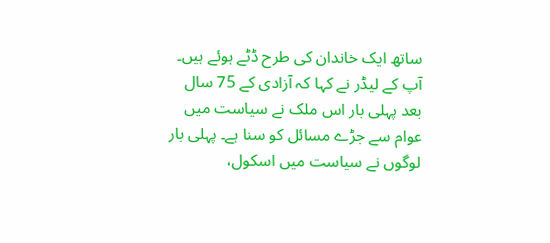ساتھ ایک خاندان کی طرح ڈٹے ہوئے ہیں۔
آپ کے لیڈر نے کہا کہ آزادی کے 75 سال بعد پہلی بار اس ملک نے سیاست میں عوام سے جڑے مسائل کو سنا ہے۔ پہلی بار لوگوں نے سیاست میں اسکول،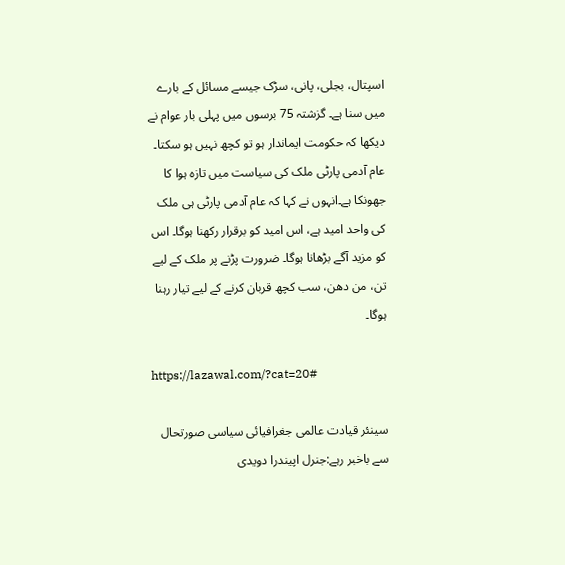اسپتال، بجلی، پانی، سڑک جیسے مسائل کے بارے میں سنا ہے۔ گزشتہ 75 برسوں میں پہلی بار عوام نے دیکھا کہ حکومت ایماندار ہو تو کچھ نہیں ہو سکتا۔ عام آدمی پارٹی ملک کی سیاست میں تازہ ہوا کا جھونکا ہے۔انہوں نے کہا کہ عام آدمی پارٹی ہی ملک کی واحد امید ہے، اس امید کو برقرار رکھنا ہوگا۔ اس کو مزید آگے بڑھانا ہوگا۔ ضرورت پڑنے پر ملک کے لیے تن، من دھن، سب کچھ قربان کرنے کے لیے تیار رہنا ہوگا۔

https://lazawal.com/?cat=20#

سینئر قیادت عالمی جغرافیائی سیاسی صورتحال سے باخبر رہے:جنرل اپیندرا دویدی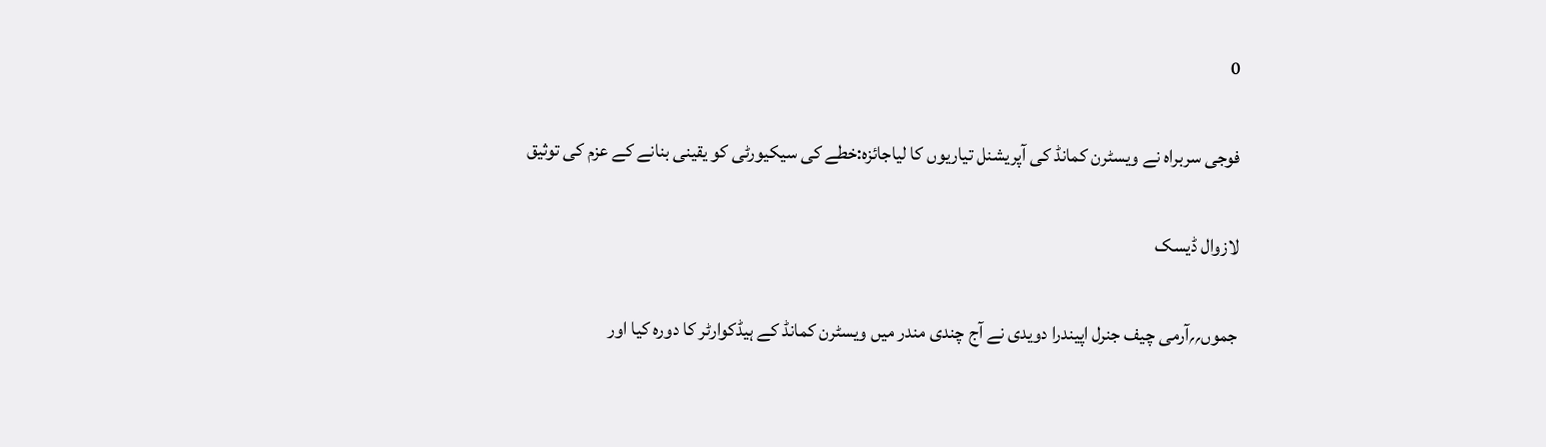0

فوجی سربراہ نے ویسٹرن کمانڈ کی آپریشنل تیاریوں کا لیاجائزہ:خطے کی سیکیورٹی کو یقینی بنانے کے عزم کی توثیق

لازوال ڈیسک

جموں؍؍آرمی چیف جنرل اپیندرا دویدی نے آج چندی مندر میں ویسٹرن کمانڈ کے ہیڈکوارٹر کا دورہ کیا اور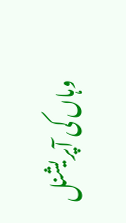وہاں کی آپریشنل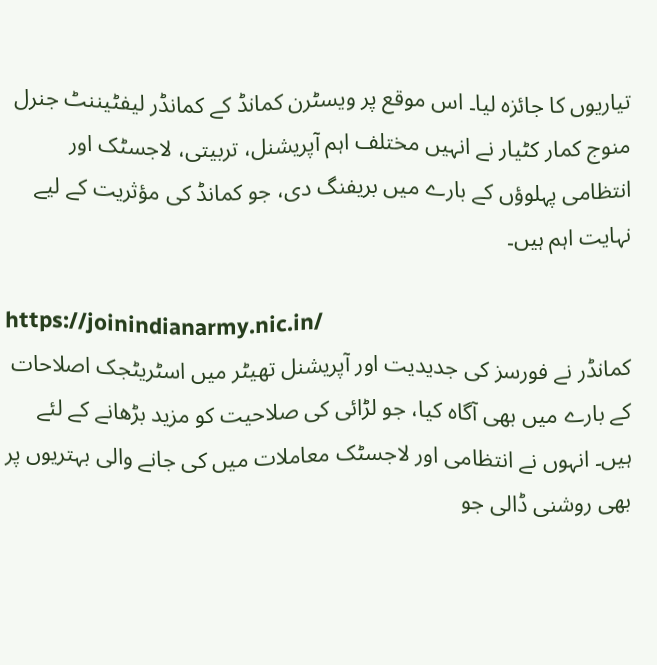تیاریوں کا جائزہ لیا۔ اس موقع پر ویسٹرن کمانڈ کے کمانڈر لیفٹیننٹ جنرل منوج کمار کٹیار نے انہیں مختلف اہم آپریشنل، تربیتی، لاجسٹک اور انتظامی پہلوؤں کے بارے میں بریفنگ دی، جو کمانڈ کی مؤثریت کے لیے نہایت اہم ہیں۔

https://joinindianarmy.nic.in/
کمانڈر نے فورسز کی جدیدیت اور آپریشنل تھیٹر میں اسٹریٹجک اصلاحات کے بارے میں بھی آگاہ کیا، جو لڑائی کی صلاحیت کو مزید بڑھانے کے لئے ہیں۔ انہوں نے انتظامی اور لاجسٹک معاملات میں کی جانے والی بہتریوں پر بھی روشنی ڈالی جو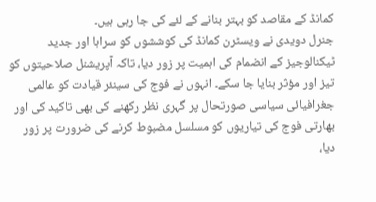کمانڈ کے مقاصد کو بہتر بنانے کے لئے کی جا رہی ہیں۔
جنرل دویدی نے ویسٹرن کمانڈ کی کوششوں کو سراہا اور جدید ٹیکنالوجیز کے انضمام کی اہمیت پر زور دیا، تاکہ آپریشنل صلاحیتوں کو تیز اور مؤثر بنایا جا سکے۔ انہوں نے فوج کی سینئر قیادت کو عالمی جغرافیائی سیاسی صورتحال پر گہری نظر رکھنے کی بھی تاکید کی اور بھارتی فوج کی تیاریوں کو مسلسل مضبوط کرنے کی ضرورت پر زور دیا،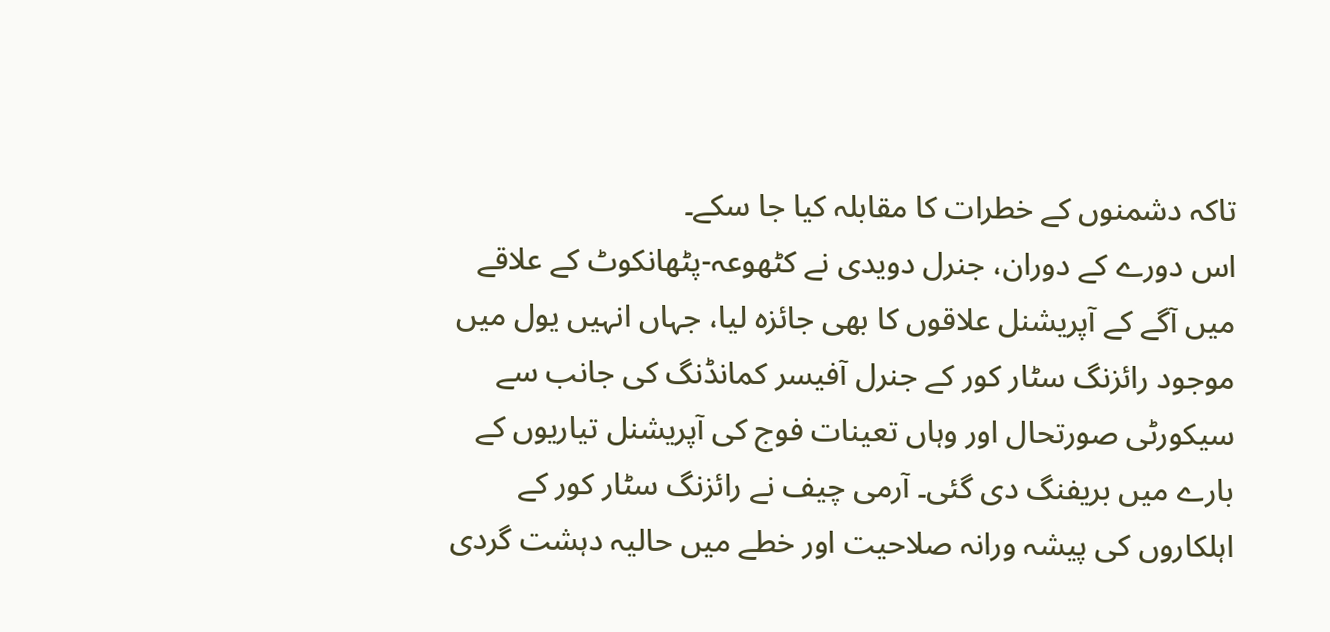تاکہ دشمنوں کے خطرات کا مقابلہ کیا جا سکے۔
اس دورے کے دوران، جنرل دویدی نے کٹھوعہ-پٹھانکوٹ کے علاقے میں آگے کے آپریشنل علاقوں کا بھی جائزہ لیا، جہاں انہیں یول میں موجود رائزنگ سٹار کور کے جنرل آفیسر کمانڈنگ کی جانب سے سیکورٹی صورتحال اور وہاں تعینات فوج کی آپریشنل تیاریوں کے بارے میں بریفنگ دی گئی۔ آرمی چیف نے رائزنگ سٹار کور کے اہلکاروں کی پیشہ ورانہ صلاحیت اور خطے میں حالیہ دہشت گردی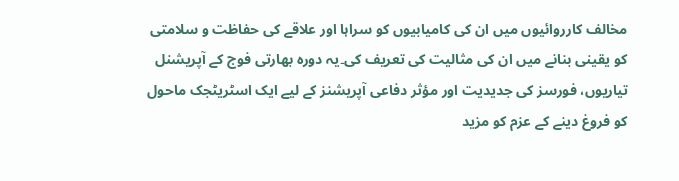مخالف کارروائیوں میں ان کی کامیابیوں کو سراہا اور علاقے کی حفاظت و سلامتی کو یقینی بنانے میں ان کی مثالیت کی تعریف کی۔یہ دورہ بھارتی فوج کے آپریشنل تیاریوں، فورسز کی جدیدیت اور مؤثر دفاعی آپریشنز کے لیے ایک اسٹریٹجک ماحول کو فروغ دینے کے عزم کو مزید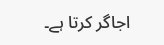اجاگر کرتا ہے۔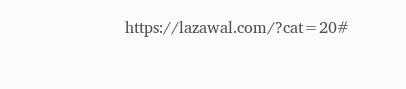https://lazawal.com/?cat=20#